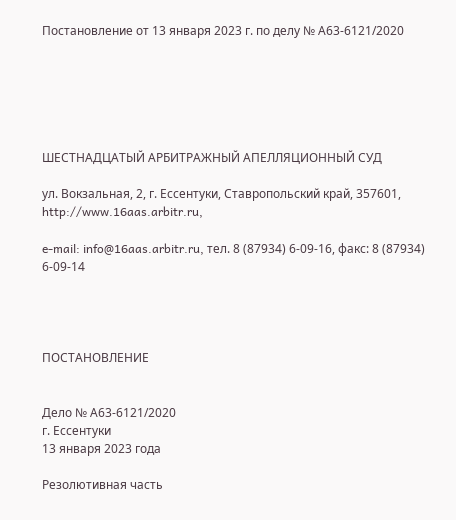Постановление от 13 января 2023 г. по делу № А63-6121/2020






ШЕСТНАДЦАТЫЙ АРБИТРАЖНЫЙ АПЕЛЛЯЦИОННЫЙ СУД

ул. Вокзальная, 2, г. Ессентуки, Ставропольский край, 357601, http://www.16aas.arbitr.ru,

e-mail: info@16aas.arbitr.ru, тел. 8 (87934) 6-09-16, факс: 8 (87934) 6-09-14




ПОСТАНОВЛЕНИЕ


Дело № А63-6121/2020
г. Ессентуки
13 января 2023 года

Резолютивная часть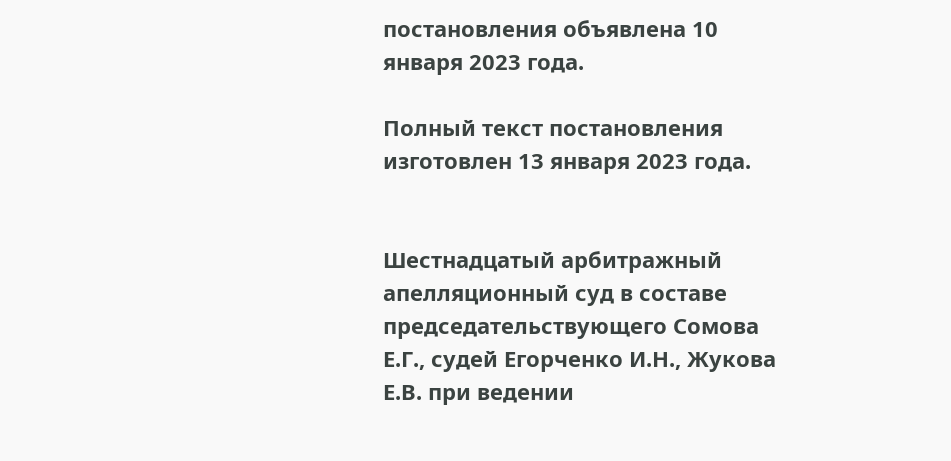постановления объявлена 10 января 2023 года.

Полный текст постановления изготовлен 13 января 2023 года.


Шестнадцатый арбитражный апелляционный суд в составе председательствующего Сомова Е.Г., судей Егорченко И.Н., Жукова Е.В. при ведении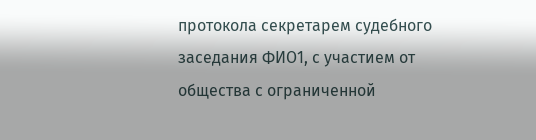протокола секретарем судебного заседания ФИО1, с участием от общества с ограниченной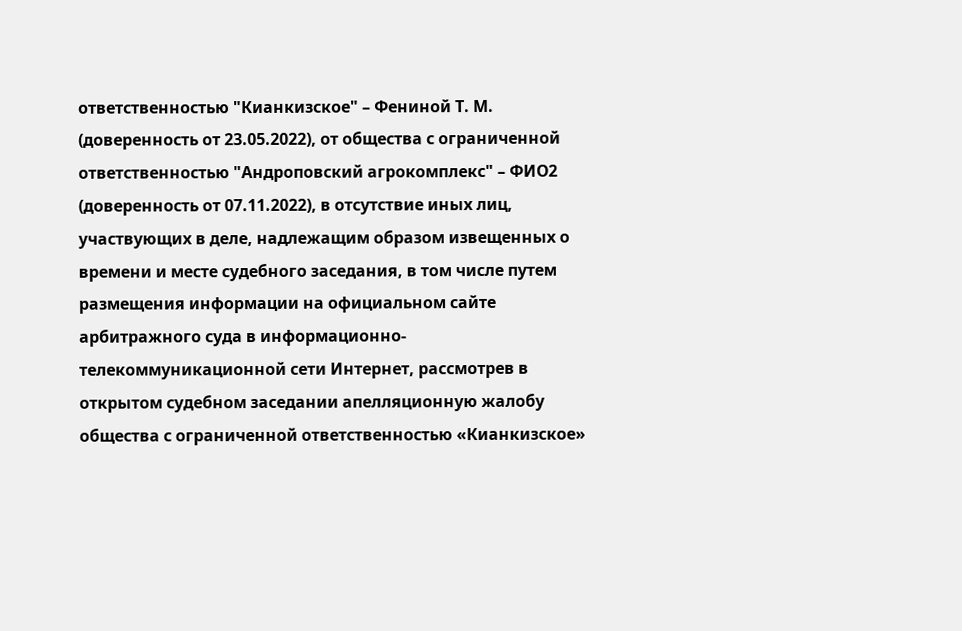ответственностью "Кианкизское" – Фениной Т. М. (доверенность от 23.05.2022), от общества с ограниченной ответственностью "Андроповский агрокомплекс" – ФИО2 (доверенность от 07.11.2022), в отсутствие иных лиц, участвующих в деле, надлежащим образом извещенных о времени и месте судебного заседания, в том числе путем размещения информации на официальном сайте арбитражного суда в информационно-телекоммуникационной сети Интернет, рассмотрев в открытом судебном заседании апелляционную жалобу общества с ограниченной ответственностью «Кианкизское»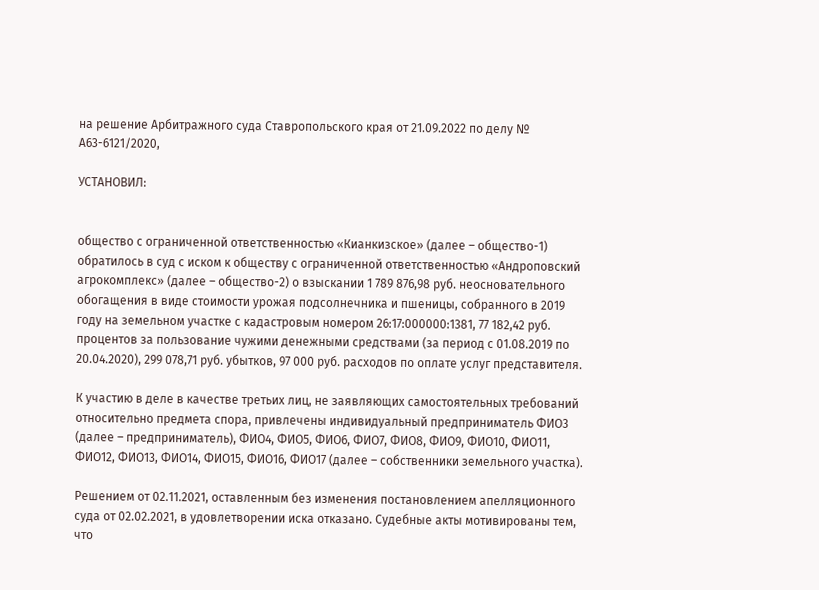на решение Арбитражного суда Ставропольского края от 21.09.2022 по делу № А63-6121/2020,

УСТАНОВИЛ:


общество с ограниченной ответственностью «Кианкизское» (далее – общество-1) обратилось в суд с иском к обществу с ограниченной ответственностью «Андроповский агрокомплекс» (далее – общество-2) о взыскании 1 789 876,98 руб. неосновательного обогащения в виде стоимости урожая подсолнечника и пшеницы, собранного в 2019 году на земельном участке с кадастровым номером 26:17:000000:1381, 77 182,42 руб. процентов за пользование чужими денежными средствами (за период с 01.08.2019 по 20.04.2020), 299 078,71 руб. убытков, 97 000 руб. расходов по оплате услуг представителя.

К участию в деле в качестве третьих лиц, не заявляющих самостоятельных требований относительно предмета спора, привлечены индивидуальный предприниматель ФИО3 (далее – предприниматель), ФИО4, ФИО5, ФИО6, ФИО7, ФИО8, ФИО9, ФИО10, ФИО11, ФИО12, ФИО13, ФИО14, ФИО15, ФИО16, ФИО17 (далее – собственники земельного участка).

Решением от 02.11.2021, оставленным без изменения постановлением апелляционного суда от 02.02.2021, в удовлетворении иска отказано. Судебные акты мотивированы тем, что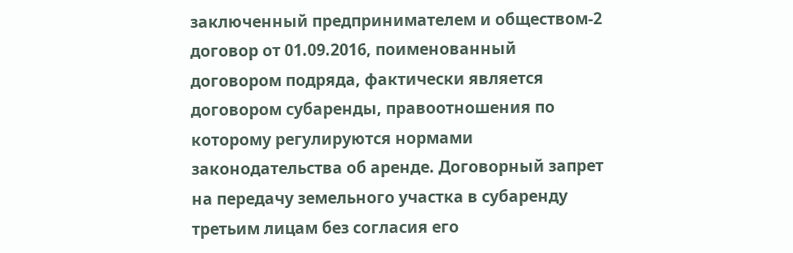заключенный предпринимателем и обществом-2 договор от 01.09.2016, поименованный договором подряда, фактически является договором субаренды, правоотношения по которому регулируются нормами законодательства об аренде. Договорный запрет на передачу земельного участка в субаренду третьим лицам без согласия его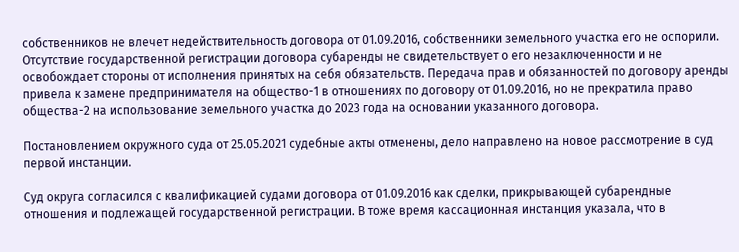собственников не влечет недействительность договора от 01.09.2016, собственники земельного участка его не оспорили. Отсутствие государственной регистрации договора субаренды не свидетельствует о его незаключенности и не освобождает стороны от исполнения принятых на себя обязательств. Передача прав и обязанностей по договору аренды привела к замене предпринимателя на общество-1 в отношениях по договору от 01.09.2016, но не прекратила право общества-2 на использование земельного участка до 2023 года на основании указанного договора.

Постановлением окружного суда от 25.05.2021 судебные акты отменены, дело направлено на новое рассмотрение в суд первой инстанции.

Суд округа согласился с квалификацией судами договора от 01.09.2016 как сделки, прикрывающей субарендные отношения и подлежащей государственной регистрации. В тоже время кассационная инстанция указала, что в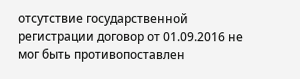отсутствие государственной регистрации договор от 01.09.2016 не мог быть противопоставлен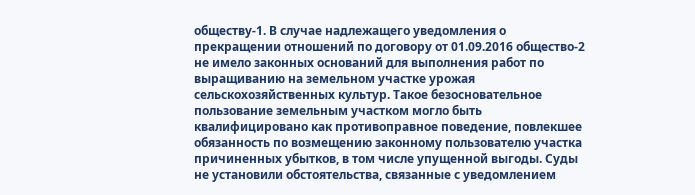обществу-1. В случае надлежащего уведомления о прекращении отношений по договору от 01.09.2016 общество-2 не имело законных оснований для выполнения работ по выращиванию на земельном участке урожая сельскохозяйственных культур. Такое безосновательное пользование земельным участком могло быть квалифицировано как противоправное поведение, повлекшее обязанность по возмещению законному пользователю участка причиненных убытков, в том числе упущенной выгоды. Суды не установили обстоятельства, связанные с уведомлением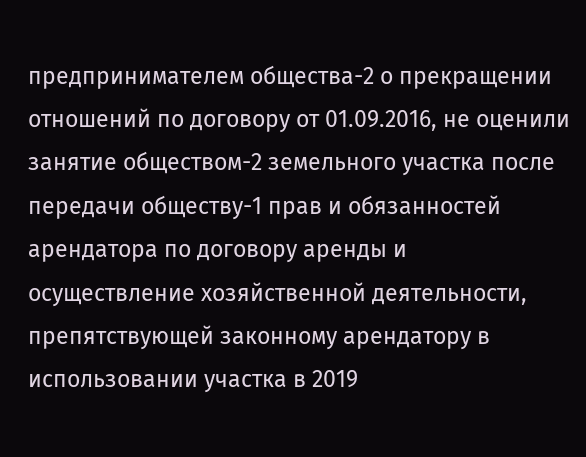предпринимателем общества-2 о прекращении отношений по договору от 01.09.2016, не оценили занятие обществом-2 земельного участка после передачи обществу-1 прав и обязанностей арендатора по договору аренды и осуществление хозяйственной деятельности, препятствующей законному арендатору в использовании участка в 2019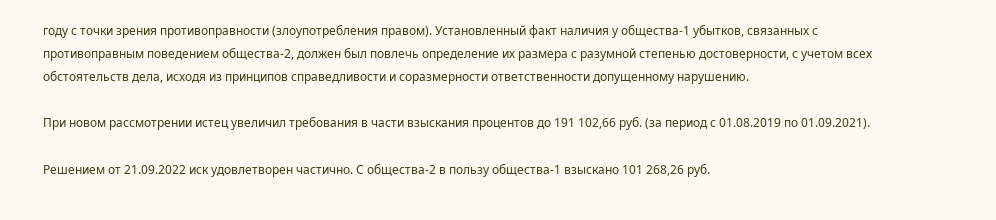году с точки зрения противоправности (злоупотребления правом). Установленный факт наличия у общества-1 убытков, связанных с противоправным поведением общества-2, должен был повлечь определение их размера с разумной степенью достоверности, с учетом всех обстоятельств дела, исходя из принципов справедливости и соразмерности ответственности допущенному нарушению.

При новом рассмотрении истец увеличил требования в части взыскания процентов до 191 102,66 руб. (за период с 01.08.2019 по 01.09.2021).

Решением от 21.09.2022 иск удовлетворен частично. С общества-2 в пользу общества-1 взыскано 101 268,26 руб.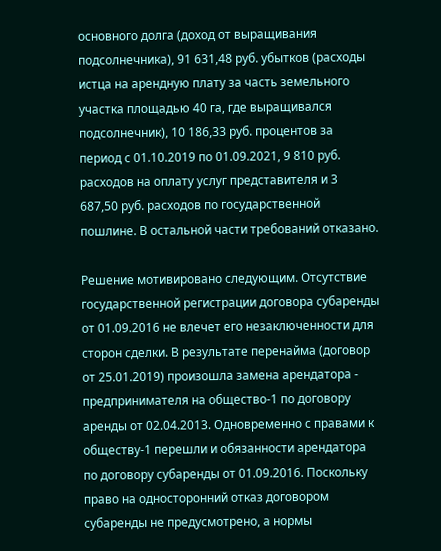основного долга (доход от выращивания подсолнечника), 91 631,48 руб. убытков (расходы истца на арендную плату за часть земельного участка площадью 40 га, где выращивался подсолнечник), 10 186,33 руб. процентов за период с 01.10.2019 по 01.09.2021, 9 810 руб. расходов на оплату услуг представителя и 3 687,50 руб. расходов по государственной пошлине. В остальной части требований отказано.

Решение мотивировано следующим. Отсутствие государственной регистрации договора субаренды от 01.09.2016 не влечет его незаключенности для сторон сделки. В результате перенайма (договор от 25.01.2019) произошла замена арендатора - предпринимателя на общество-1 по договору аренды от 02.04.2013. Одновременно с правами к обществу-1 перешли и обязанности арендатора по договору субаренды от 01.09.2016. Поскольку право на односторонний отказ договором субаренды не предусмотрено, а нормы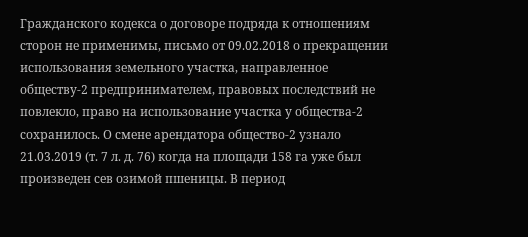Гражданского кодекса о договоре подряда к отношениям сторон не применимы, письмо от 09.02.2018 о прекращении использования земельного участка, направленное обществу-2 предпринимателем, правовых последствий не повлекло, право на использование участка у общества-2 сохранилось. О смене арендатора общество-2 узнало 21.03.2019 (т. 7 л. д. 76) когда на площади 158 га уже был произведен сев озимой пшеницы. В период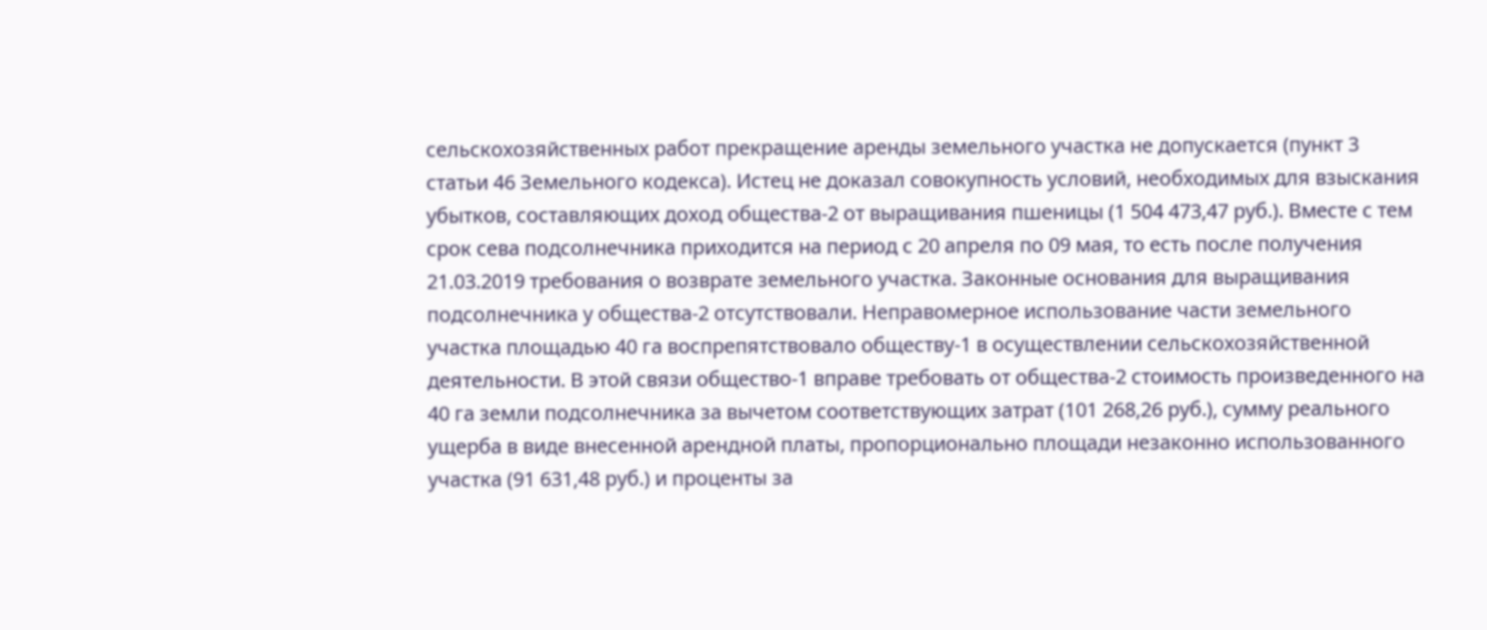сельскохозяйственных работ прекращение аренды земельного участка не допускается (пункт 3 статьи 46 Земельного кодекса). Истец не доказал совокупность условий, необходимых для взыскания убытков, составляющих доход общества-2 от выращивания пшеницы (1 504 473,47 руб.). Вместе с тем срок сева подсолнечника приходится на период с 20 апреля по 09 мая, то есть после получения 21.03.2019 требования о возврате земельного участка. Законные основания для выращивания подсолнечника у общества-2 отсутствовали. Неправомерное использование части земельного участка площадью 40 га воспрепятствовало обществу-1 в осуществлении сельскохозяйственной деятельности. В этой связи общество-1 вправе требовать от общества-2 стоимость произведенного на 40 га земли подсолнечника за вычетом соответствующих затрат (101 268,26 руб.), сумму реального ущерба в виде внесенной арендной платы, пропорционально площади незаконно использованного участка (91 631,48 руб.) и проценты за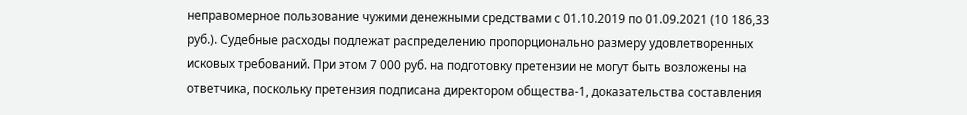неправомерное пользование чужими денежными средствами с 01.10.2019 по 01.09.2021 (10 186,33 руб.). Судебные расходы подлежат распределению пропорционально размеру удовлетворенных исковых требований. При этом 7 000 руб. на подготовку претензии не могут быть возложены на ответчика, поскольку претензия подписана директором общества-1, доказательства составления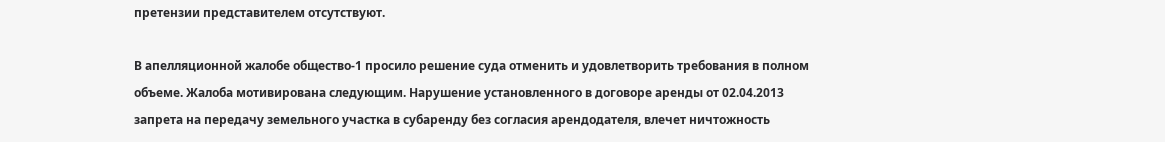претензии представителем отсутствуют.

В апелляционной жалобе общество-1 просило решение суда отменить и удовлетворить требования в полном объеме. Жалоба мотивирована следующим. Нарушение установленного в договоре аренды от 02.04.2013 запрета на передачу земельного участка в субаренду без согласия арендодателя, влечет ничтожность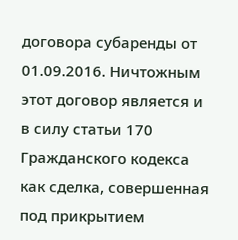договора субаренды от 01.09.2016. Ничтожным этот договор является и в силу статьи 170 Гражданского кодекса как сделка, совершенная под прикрытием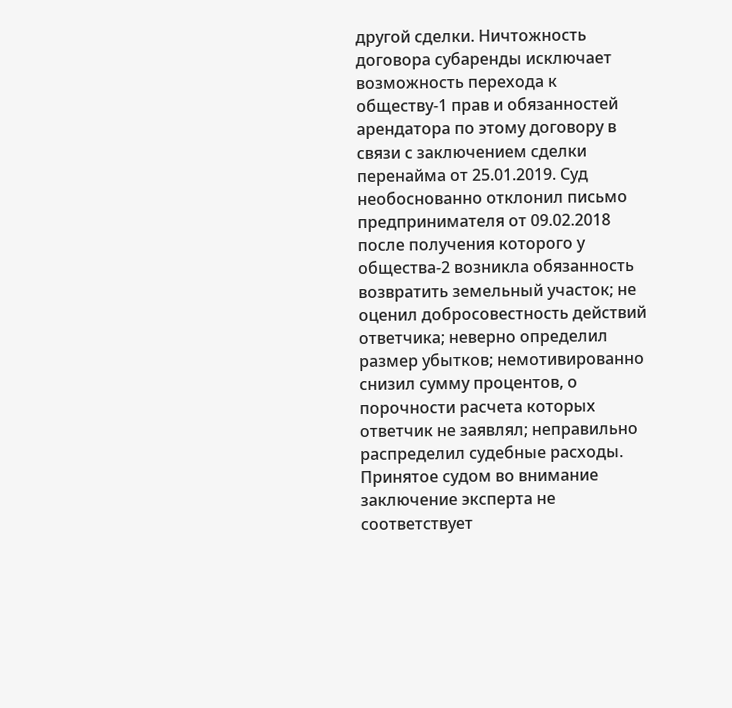другой сделки. Ничтожность договора субаренды исключает возможность перехода к обществу-1 прав и обязанностей арендатора по этому договору в связи с заключением сделки перенайма от 25.01.2019. Суд необоснованно отклонил письмо предпринимателя от 09.02.2018 после получения которого у общества-2 возникла обязанность возвратить земельный участок; не оценил добросовестность действий ответчика; неверно определил размер убытков; немотивированно снизил сумму процентов, о порочности расчета которых ответчик не заявлял; неправильно распределил судебные расходы. Принятое судом во внимание заключение эксперта не соответствует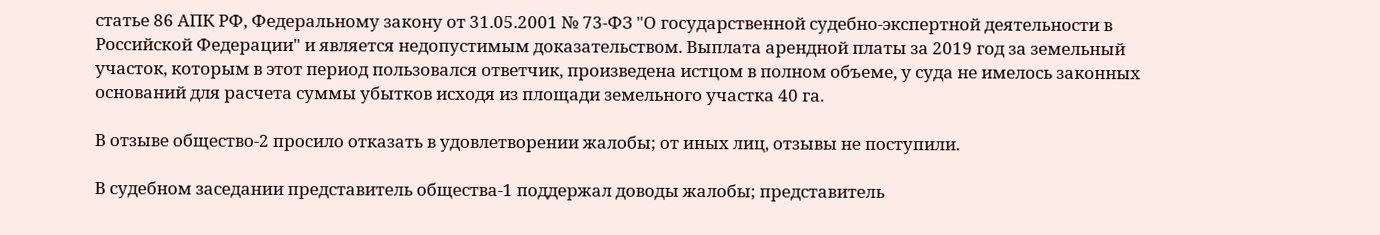статье 86 АПК РФ, Федеральному закону от 31.05.2001 № 73-ФЗ "О государственной судебно-экспертной деятельности в Российской Федерации" и является недопустимым доказательством. Выплата арендной платы за 2019 год за земельный участок, которым в этот период пользовался ответчик, произведена истцом в полном объеме, у суда не имелось законных оснований для расчета суммы убытков исходя из площади земельного участка 40 га.

В отзыве общество-2 просило отказать в удовлетворении жалобы; от иных лиц, отзывы не поступили.

В судебном заседании представитель общества-1 поддержал доводы жалобы; представитель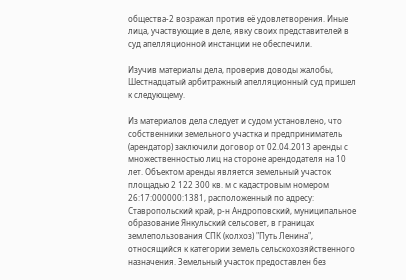общества-2 возражал против её удовлетворения. Иные лица, участвующие в деле, явку своих представителей в суд апелляционной инстанции не обеспечили.

Изучив материалы дела, проверив доводы жалобы, Шестнадцатый арбитражный апелляционный суд пришел к следующему.

Из материалов дела следует и судом установлено, что собственники земельного участка и предприниматель (арендатор) заключили договор от 02.04.2013 аренды с множественностью лиц на стороне арендодателя на 10 лет. Объектом аренды является земельный участок площадью 2 122 300 кв. м с кадастровым номером 26:17:000000:1381, расположенный по адресу: Ставропольский край, р-н Андроповский, муниципальное образование Янкульский сельсовет, в границах землепользования СПК (колхоз) "Путь Ленина", относящийся к категории земель сельскохозяйственного назначения. Земельный участок предоставлен без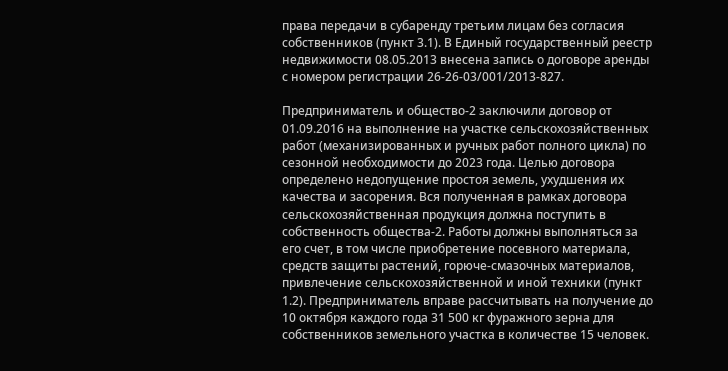права передачи в субаренду третьим лицам без согласия собственников (пункт 3.1). В Единый государственный реестр недвижимости 08.05.2013 внесена запись о договоре аренды с номером регистрации 26-26-03/001/2013-827.

Предприниматель и общество-2 заключили договор от 01.09.2016 на выполнение на участке сельскохозяйственных работ (механизированных и ручных работ полного цикла) по сезонной необходимости до 2023 года. Целью договора определено недопущение простоя земель, ухудшения их качества и засорения. Вся полученная в рамках договора сельскохозяйственная продукция должна поступить в собственность общества-2. Работы должны выполняться за его счет, в том числе приобретение посевного материала, средств защиты растений, горюче-смазочных материалов, привлечение сельскохозяйственной и иной техники (пункт 1.2). Предприниматель вправе рассчитывать на получение до 10 октября каждого года 31 500 кг фуражного зерна для собственников земельного участка в количестве 15 человек.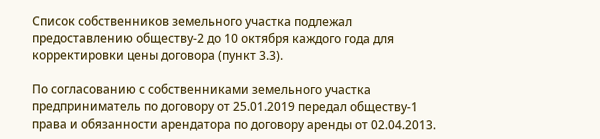Список собственников земельного участка подлежал предоставлению обществу-2 до 10 октября каждого года для корректировки цены договора (пункт 3.3).

По согласованию с собственниками земельного участка предприниматель по договору от 25.01.2019 передал обществу-1 права и обязанности арендатора по договору аренды от 02.04.2013.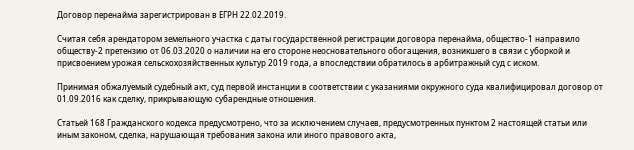Договор перенайма зарегистрирован в ЕГРН 22.02.2019.

Считая себя арендатором земельного участка с даты государственной регистрации договора перенайма, общество-1 направило обществу-2 претензию от 06.03.2020 о наличии на его стороне неосновательного обогащения, возникшего в связи с уборкой и присвоением урожая сельскохозяйственных культур 2019 года, а впоследствии обратилось в арбитражный суд с иском.

Принимая обжалуемый судебный акт, суд первой инстанции в соответствии с указаниями окружного суда квалифицировал договор от 01.09.2016 как сделку, прикрывающую субарендные отношения.

Статьей 168 Гражданского кодекса предусмотрено, что за исключением случаев, предусмотренных пунктом 2 настоящей статьи или иным законом, сделка, нарушающая требования закона или иного правового акта,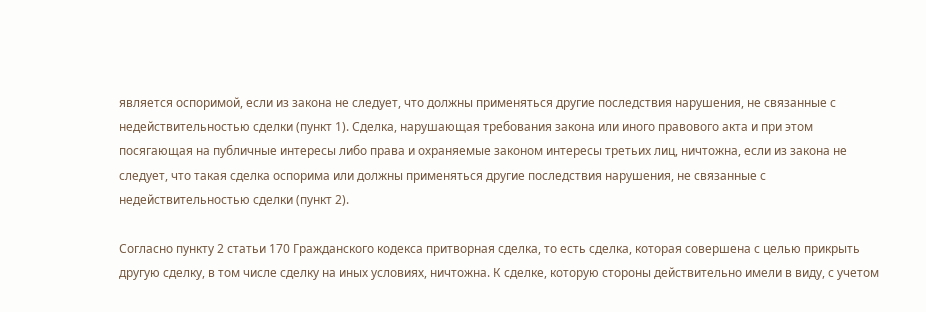является оспоримой, если из закона не следует, что должны применяться другие последствия нарушения, не связанные с недействительностью сделки (пункт 1). Сделка, нарушающая требования закона или иного правового акта и при этом посягающая на публичные интересы либо права и охраняемые законом интересы третьих лиц, ничтожна, если из закона не следует, что такая сделка оспорима или должны применяться другие последствия нарушения, не связанные с недействительностью сделки (пункт 2).

Согласно пункту 2 статьи 170 Гражданского кодекса притворная сделка, то есть сделка, которая совершена с целью прикрыть другую сделку, в том числе сделку на иных условиях, ничтожна. К сделке, которую стороны действительно имели в виду, с учетом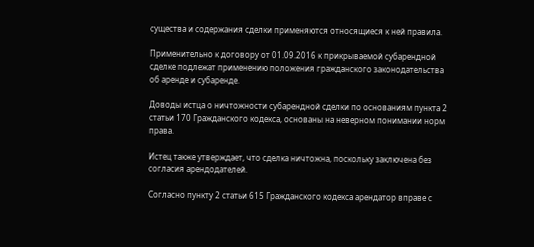существа и содержания сделки применяются относящиеся к ней правила.

Применительно к договору от 01.09.2016 к прикрываемой субарендной сделке подлежат применению положения гражданского законодательства об аренде и субаренде.

Доводы истца о ничтожности субарендной сделки по основаниям пункта 2 статьи 170 Гражданского кодекса, основаны на неверном понимании норм права.

Истец также утверждает, что сделка ничтожна, поскольку заключена без согласия арендодателей.

Согласно пункту 2 статьи 615 Гражданского кодекса арендатор вправе с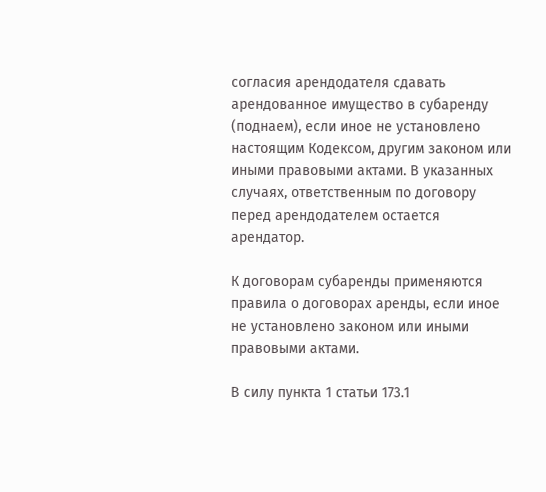согласия арендодателя сдавать арендованное имущество в субаренду (поднаем), если иное не установлено настоящим Кодексом, другим законом или иными правовыми актами. В указанных случаях, ответственным по договору перед арендодателем остается арендатор.

К договорам субаренды применяются правила о договорах аренды, если иное не установлено законом или иными правовыми актами.

В силу пункта 1 статьи 173.1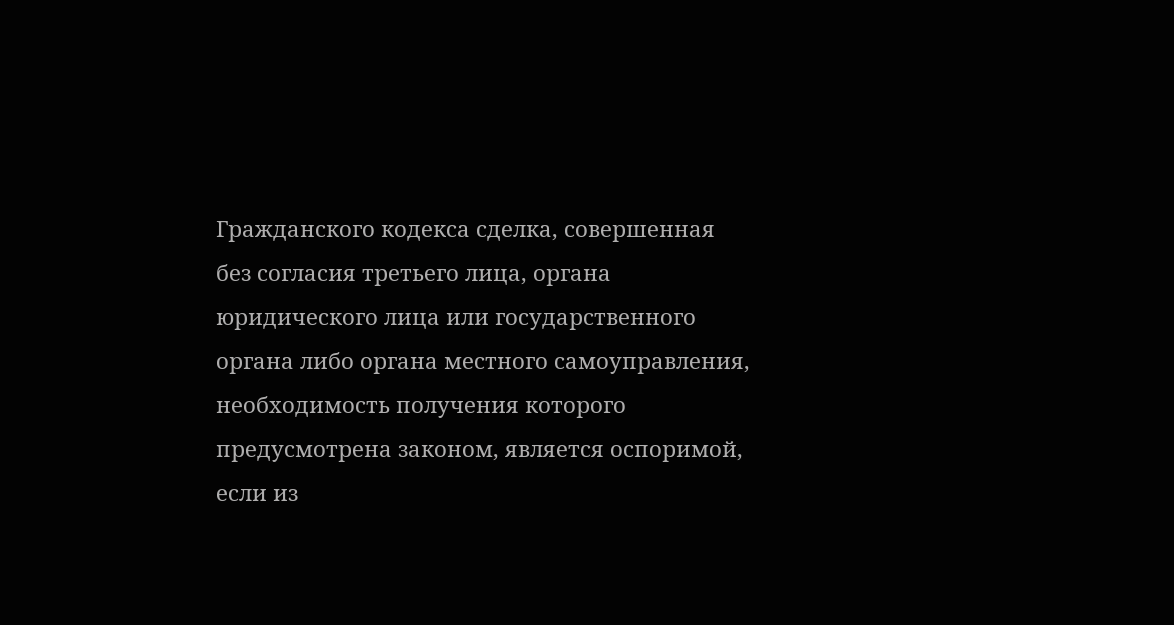Гражданского кодекса сделка, совершенная без согласия третьего лица, органа юридического лица или государственного органа либо органа местного самоуправления, необходимость получения которого предусмотрена законом, является оспоримой, если из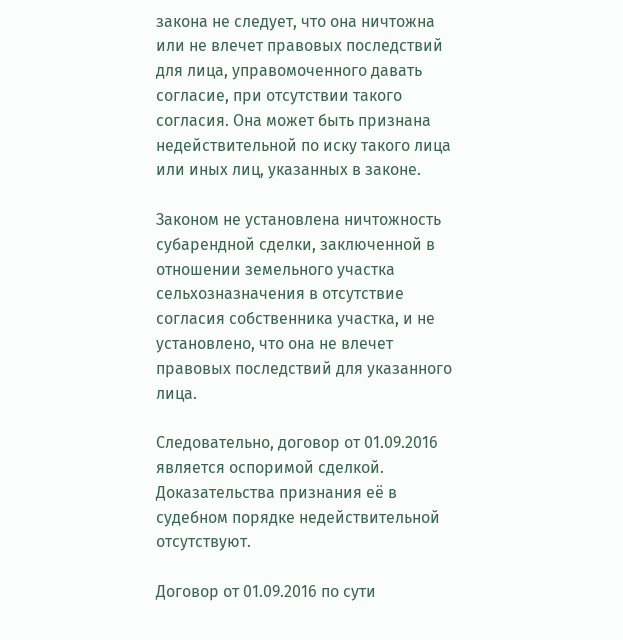закона не следует, что она ничтожна или не влечет правовых последствий для лица, управомоченного давать согласие, при отсутствии такого согласия. Она может быть признана недействительной по иску такого лица или иных лиц, указанных в законе.

Законом не установлена ничтожность субарендной сделки, заключенной в отношении земельного участка сельхозназначения в отсутствие согласия собственника участка, и не установлено, что она не влечет правовых последствий для указанного лица.

Следовательно, договор от 01.09.2016 является оспоримой сделкой. Доказательства признания её в судебном порядке недействительной отсутствуют.

Договор от 01.09.2016 по сути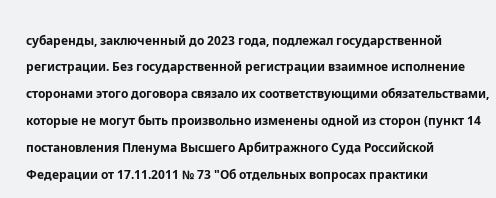субаренды, заключенный до 2023 года, подлежал государственной регистрации. Без государственной регистрации взаимное исполнение сторонами этого договора связало их соответствующими обязательствами, которые не могут быть произвольно изменены одной из сторон (пункт 14 постановления Пленума Высшего Арбитражного Суда Российской Федерации от 17.11.2011 № 73 "Об отдельных вопросах практики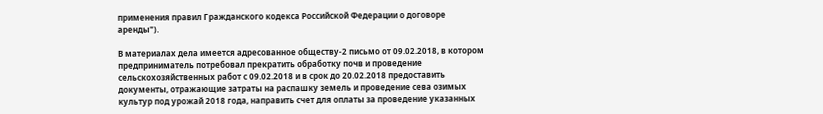применения правил Гражданского кодекса Российской Федерации о договоре аренды").

В материалах дела имеется адресованное обществу-2 письмо от 09.02.2018, в котором предприниматель потребовал прекратить обработку почв и проведение сельскохозяйственных работ с 09.02.2018 и в срок до 20.02.2018 предоставить документы, отражающие затраты на распашку земель и проведение сева озимых культур под урожай 2018 года, направить счет для оплаты за проведение указанных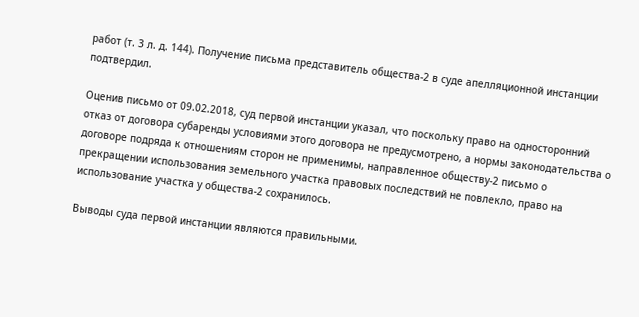работ (т. 3 л. д. 144). Получение письма представитель общества-2 в суде апелляционной инстанции подтвердил.

Оценив письмо от 09.02.2018, суд первой инстанции указал, что поскольку право на односторонний отказ от договора субаренды условиями этого договора не предусмотрено, а нормы законодательства о договоре подряда к отношениям сторон не применимы, направленное обществу-2 письмо о прекращении использования земельного участка правовых последствий не повлекло, право на использование участка у общества-2 сохранилось.

Выводы суда первой инстанции являются правильными.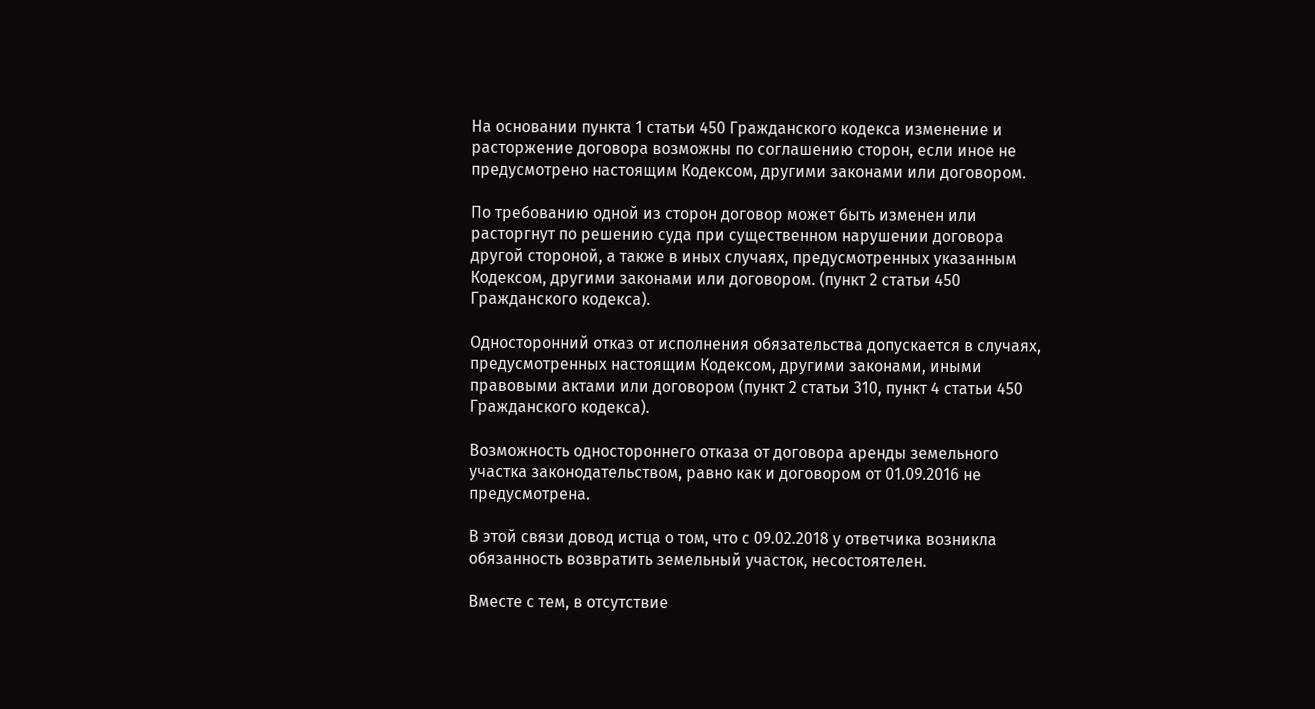На основании пункта 1 статьи 450 Гражданского кодекса изменение и расторжение договора возможны по соглашению сторон, если иное не предусмотрено настоящим Кодексом, другими законами или договором.

По требованию одной из сторон договор может быть изменен или расторгнут по решению суда при существенном нарушении договора другой стороной, а также в иных случаях, предусмотренных указанным Кодексом, другими законами или договором. (пункт 2 статьи 450 Гражданского кодекса).

Односторонний отказ от исполнения обязательства допускается в случаях, предусмотренных настоящим Кодексом, другими законами, иными правовыми актами или договором (пункт 2 статьи 310, пункт 4 статьи 450 Гражданского кодекса).

Возможность одностороннего отказа от договора аренды земельного участка законодательством, равно как и договором от 01.09.2016 не предусмотрена.

В этой связи довод истца о том, что с 09.02.2018 у ответчика возникла обязанность возвратить земельный участок, несостоятелен.

Вместе с тем, в отсутствие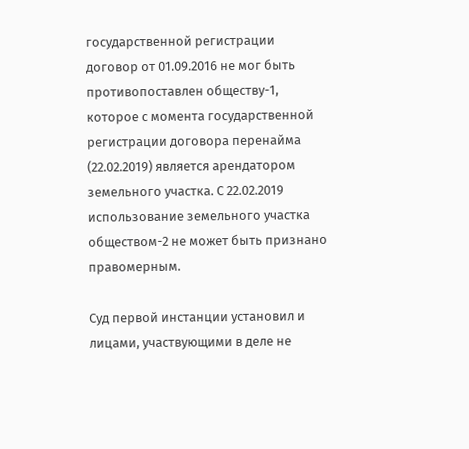государственной регистрации договор от 01.09.2016 не мог быть противопоставлен обществу-1, которое с момента государственной регистрации договора перенайма (22.02.2019) является арендатором земельного участка. С 22.02.2019 использование земельного участка обществом-2 не может быть признано правомерным.

Суд первой инстанции установил и лицами, участвующими в деле не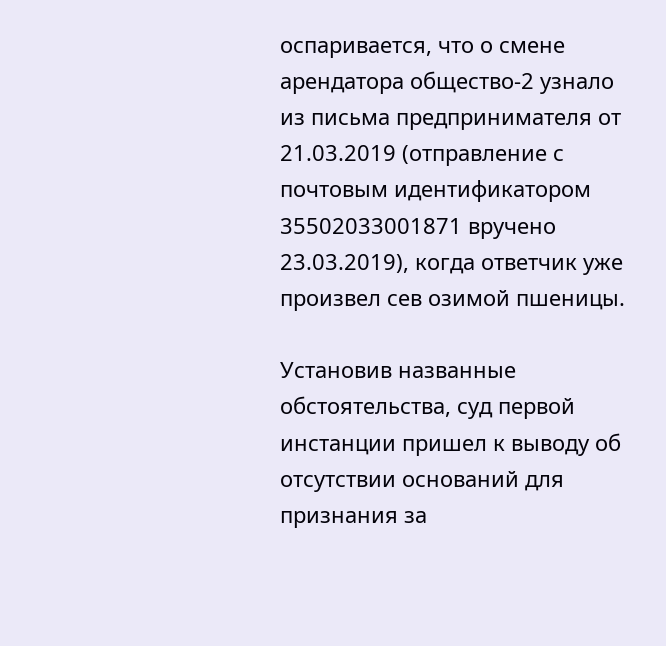оспаривается, что о смене арендатора общество-2 узнало из письма предпринимателя от 21.03.2019 (отправление с почтовым идентификатором 35502033001871 вручено 23.03.2019), когда ответчик уже произвел сев озимой пшеницы.

Установив названные обстоятельства, суд первой инстанции пришел к выводу об отсутствии оснований для признания за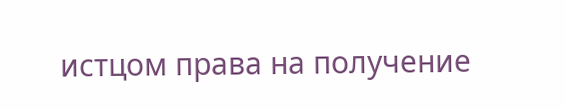истцом права на получение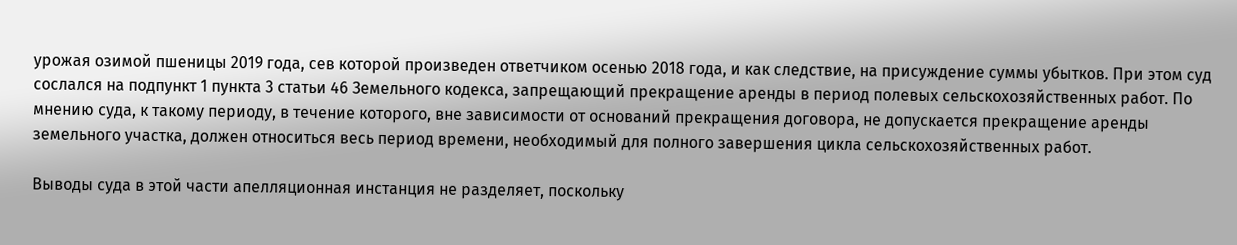урожая озимой пшеницы 2019 года, сев которой произведен ответчиком осенью 2018 года, и как следствие, на присуждение суммы убытков. При этом суд сослался на подпункт 1 пункта 3 статьи 46 Земельного кодекса, запрещающий прекращение аренды в период полевых сельскохозяйственных работ. По мнению суда, к такому периоду, в течение которого, вне зависимости от оснований прекращения договора, не допускается прекращение аренды земельного участка, должен относиться весь период времени, необходимый для полного завершения цикла сельскохозяйственных работ.

Выводы суда в этой части апелляционная инстанция не разделяет, поскольку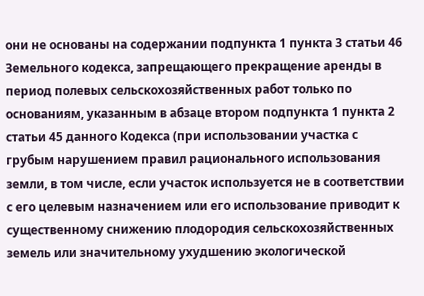они не основаны на содержании подпункта 1 пункта 3 статьи 46 Земельного кодекса, запрещающего прекращение аренды в период полевых сельскохозяйственных работ только по основаниям, указанным в абзаце втором подпункта 1 пункта 2 статьи 45 данного Кодекса (при использовании участка с грубым нарушением правил рационального использования земли, в том числе, если участок используется не в соответствии с его целевым назначением или его использование приводит к существенному снижению плодородия сельскохозяйственных земель или значительному ухудшению экологической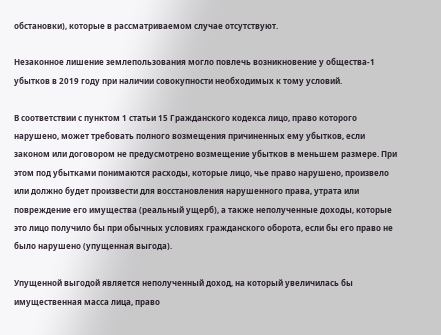обстановки), которые в рассматриваемом случае отсутствуют.

Незаконное лишение землепользования могло повлечь возникновение у общества-1 убытков в 2019 году при наличии совокупности необходимых к тому условий.

В соответствии с пунктом 1 статьи 15 Гражданского кодекса лицо, право которого нарушено, может требовать полного возмещения причиненных ему убытков, если законом или договором не предусмотрено возмещение убытков в меньшем размере. При этом под убытками понимаются расходы, которые лицо, чье право нарушено, произвело или должно будет произвести для восстановления нарушенного права, утрата или повреждение его имущества (реальный ущерб), а также неполученные доходы, которые это лицо получило бы при обычных условиях гражданского оборота, если бы его право не было нарушено (упущенная выгода).

Упущенной выгодой является неполученный доход, на который увеличилась бы имущественная масса лица, право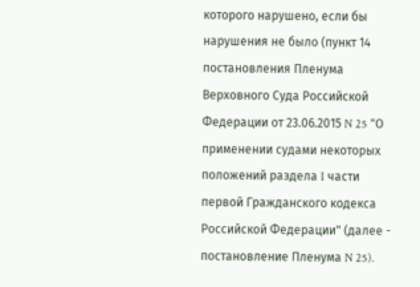которого нарушено, если бы нарушения не было (пункт 14 постановления Пленума Верховного Суда Российской Федерации от 23.06.2015 N 25 "О применении судами некоторых положений раздела I части первой Гражданского кодекса Российской Федерации" (далее - постановление Пленума N 25).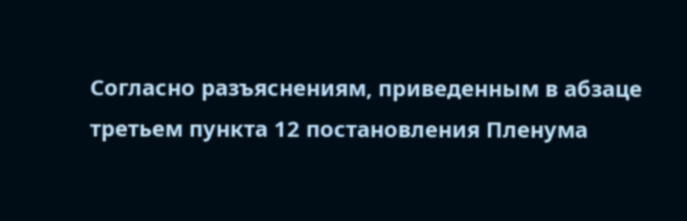Согласно разъяснениям, приведенным в абзаце третьем пункта 12 постановления Пленума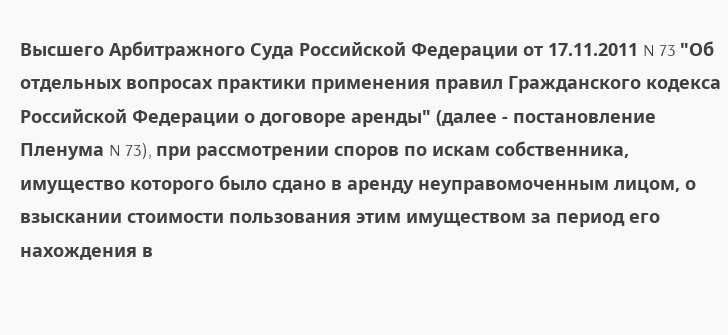Высшего Арбитражного Суда Российской Федерации от 17.11.2011 N 73 "Об отдельных вопросах практики применения правил Гражданского кодекса Российской Федерации о договоре аренды" (далее - постановление Пленума N 73), при рассмотрении споров по искам собственника, имущество которого было сдано в аренду неуправомоченным лицом, о взыскании стоимости пользования этим имуществом за период его нахождения в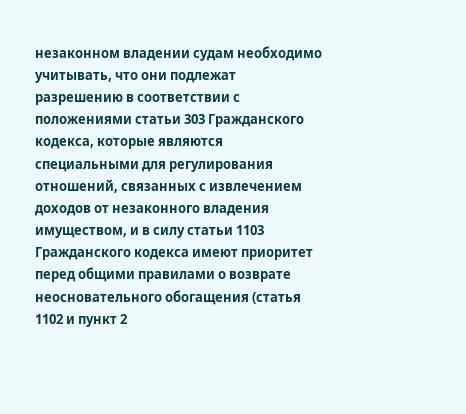незаконном владении судам необходимо учитывать, что они подлежат разрешению в соответствии с положениями статьи 303 Гражданского кодекса, которые являются специальными для регулирования отношений, связанных с извлечением доходов от незаконного владения имуществом, и в силу статьи 1103 Гражданского кодекса имеют приоритет перед общими правилами о возврате неосновательного обогащения (статья 1102 и пункт 2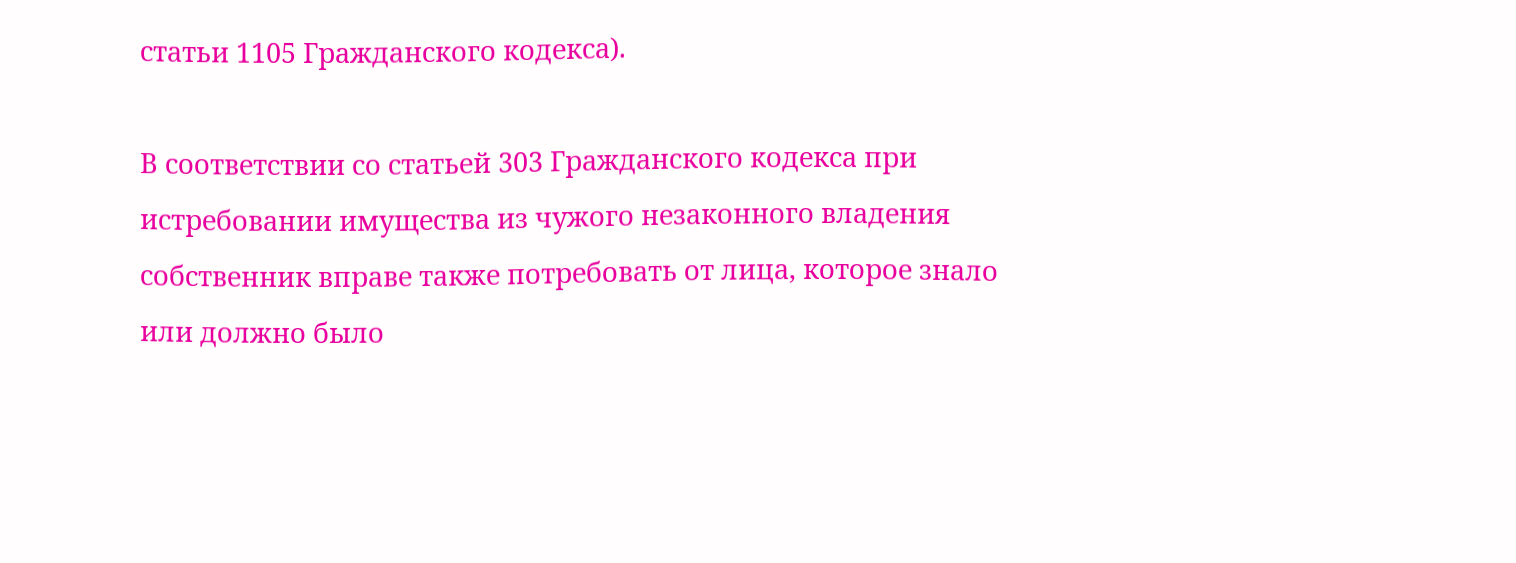статьи 1105 Гражданского кодекса).

В соответствии со статьей 303 Гражданского кодекса при истребовании имущества из чужого незаконного владения собственник вправе также потребовать от лица, которое знало или должно было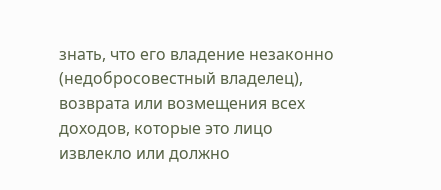знать, что его владение незаконно (недобросовестный владелец), возврата или возмещения всех доходов, которые это лицо извлекло или должно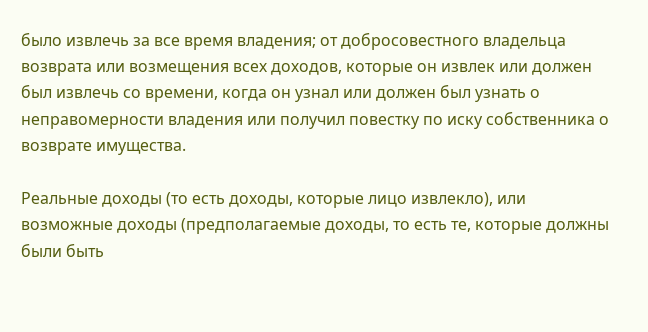было извлечь за все время владения; от добросовестного владельца возврата или возмещения всех доходов, которые он извлек или должен был извлечь со времени, когда он узнал или должен был узнать о неправомерности владения или получил повестку по иску собственника о возврате имущества.

Реальные доходы (то есть доходы, которые лицо извлекло), или возможные доходы (предполагаемые доходы, то есть те, которые должны были быть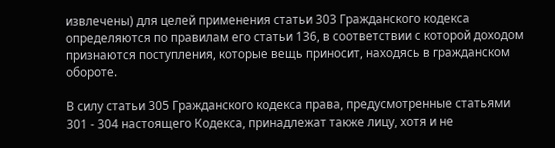извлечены) для целей применения статьи 303 Гражданского кодекса определяются по правилам его статьи 136, в соответствии с которой доходом признаются поступления, которые вещь приносит, находясь в гражданском обороте.

В силу статьи 305 Гражданского кодекса права, предусмотренные статьями 301 - 304 настоящего Кодекса, принадлежат также лицу, хотя и не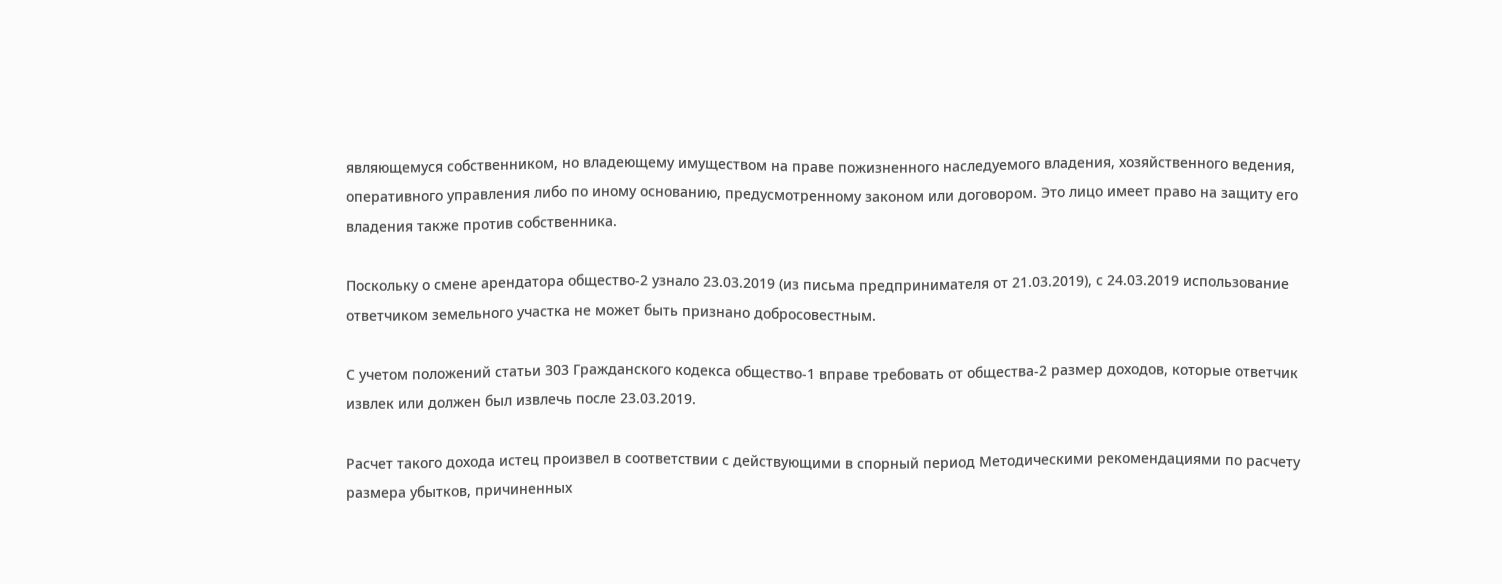являющемуся собственником, но владеющему имуществом на праве пожизненного наследуемого владения, хозяйственного ведения, оперативного управления либо по иному основанию, предусмотренному законом или договором. Это лицо имеет право на защиту его владения также против собственника.

Поскольку о смене арендатора общество-2 узнало 23.03.2019 (из письма предпринимателя от 21.03.2019), с 24.03.2019 использование ответчиком земельного участка не может быть признано добросовестным.

С учетом положений статьи 303 Гражданского кодекса общество-1 вправе требовать от общества-2 размер доходов, которые ответчик извлек или должен был извлечь после 23.03.2019.

Расчет такого дохода истец произвел в соответствии с действующими в спорный период Методическими рекомендациями по расчету размера убытков, причиненных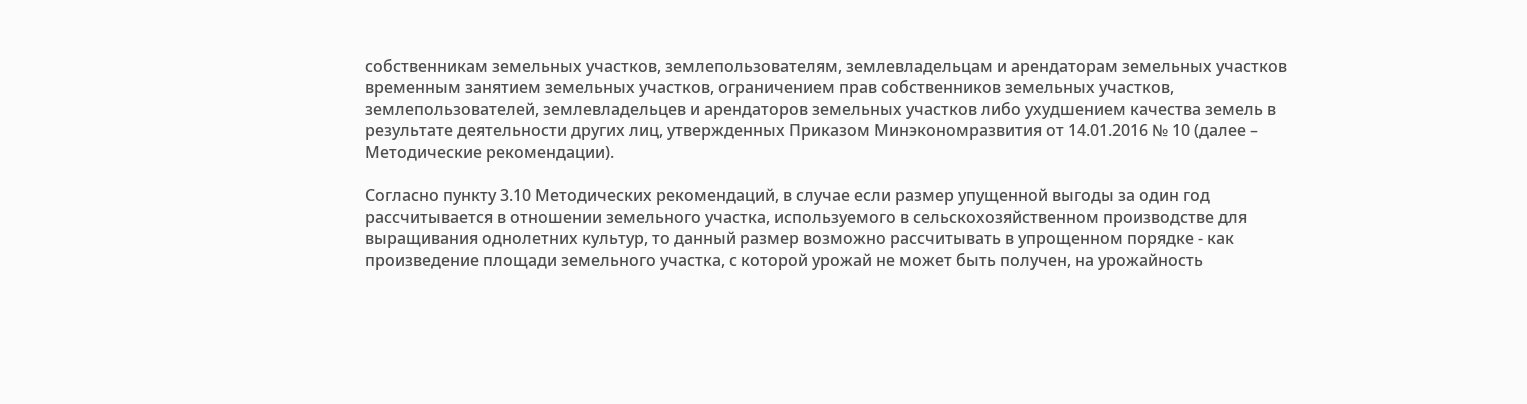собственникам земельных участков, землепользователям, землевладельцам и арендаторам земельных участков временным занятием земельных участков, ограничением прав собственников земельных участков, землепользователей, землевладельцев и арендаторов земельных участков либо ухудшением качества земель в результате деятельности других лиц, утвержденных Приказом Минэкономразвития от 14.01.2016 № 10 (далее – Методические рекомендации).

Согласно пункту 3.10 Методических рекомендаций, в случае если размер упущенной выгоды за один год рассчитывается в отношении земельного участка, используемого в сельскохозяйственном производстве для выращивания однолетних культур, то данный размер возможно рассчитывать в упрощенном порядке - как произведение площади земельного участка, с которой урожай не может быть получен, на урожайность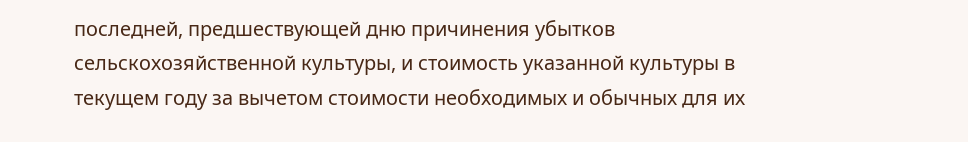последней, предшествующей дню причинения убытков сельскохозяйственной культуры, и стоимость указанной культуры в текущем году за вычетом стоимости необходимых и обычных для их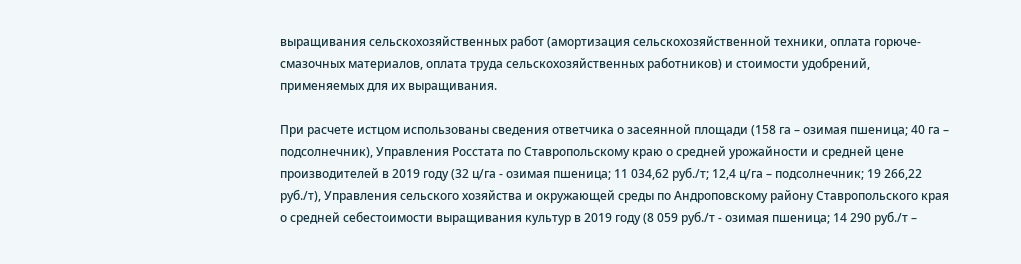выращивания сельскохозяйственных работ (амортизация сельскохозяйственной техники, оплата горюче-смазочных материалов, оплата труда сельскохозяйственных работников) и стоимости удобрений, применяемых для их выращивания.

При расчете истцом использованы сведения ответчика о засеянной площади (158 га – озимая пшеница; 40 га – подсолнечник), Управления Росстата по Ставропольскому краю о средней урожайности и средней цене производителей в 2019 году (32 ц/га - озимая пшеница; 11 034,62 руб./т; 12,4 ц/га – подсолнечник; 19 266,22 руб./т), Управления сельского хозяйства и окружающей среды по Андроповскому району Ставропольского края о средней себестоимости выращивания культур в 2019 году (8 059 руб./т - озимая пшеница; 14 290 руб./т –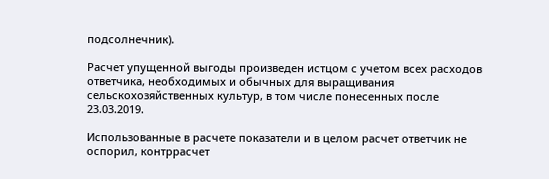подсолнечник).

Расчет упущенной выгоды произведен истцом с учетом всех расходов ответчика, необходимых и обычных для выращивания сельскохозяйственных культур, в том числе понесенных после 23.03.2019.

Использованные в расчете показатели и в целом расчет ответчик не оспорил, контррасчет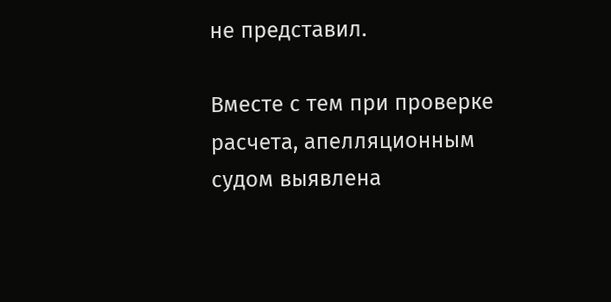не представил.

Вместе с тем при проверке расчета, апелляционным судом выявлена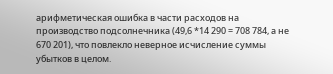арифметическая ошибка в части расходов на производство подсолнечника (49,6 *14 290 = 708 784, а не 670 201), что повлекло неверное исчисление суммы убытков в целом.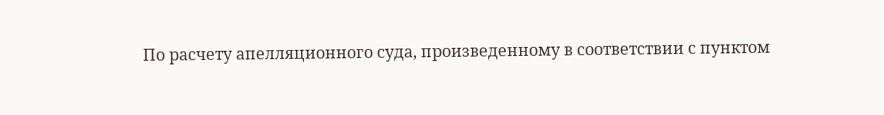По расчету апелляционного суда, произведенному в соответствии с пунктом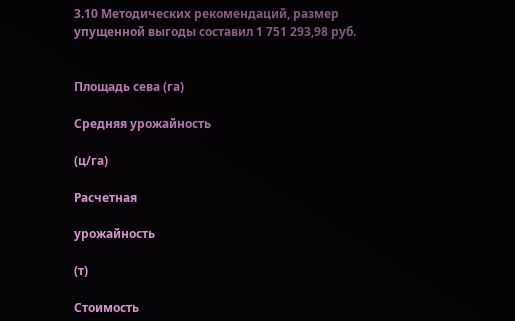3.10 Методических рекомендаций, размер упущенной выгоды составил 1 751 293,98 руб.


Площадь сева (га)

Средняя урожайность

(ц/га)

Расчетная

урожайность

(т)

Стоимость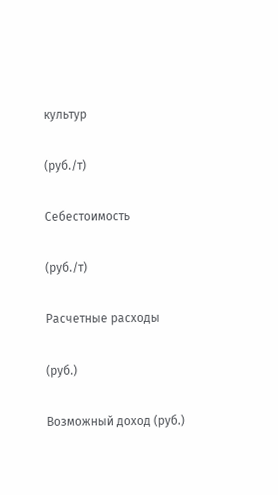культур

(руб./т)

Себестоимость

(руб./т)

Расчетные расходы

(руб.)

Возможный доход (руб.)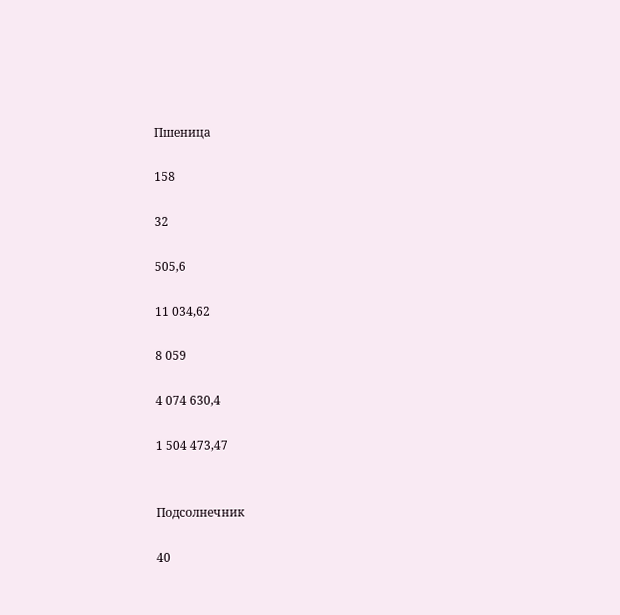Пшеница

158

32

505,6

11 034,62

8 059

4 074 630,4

1 504 473,47


Подсолнечник

40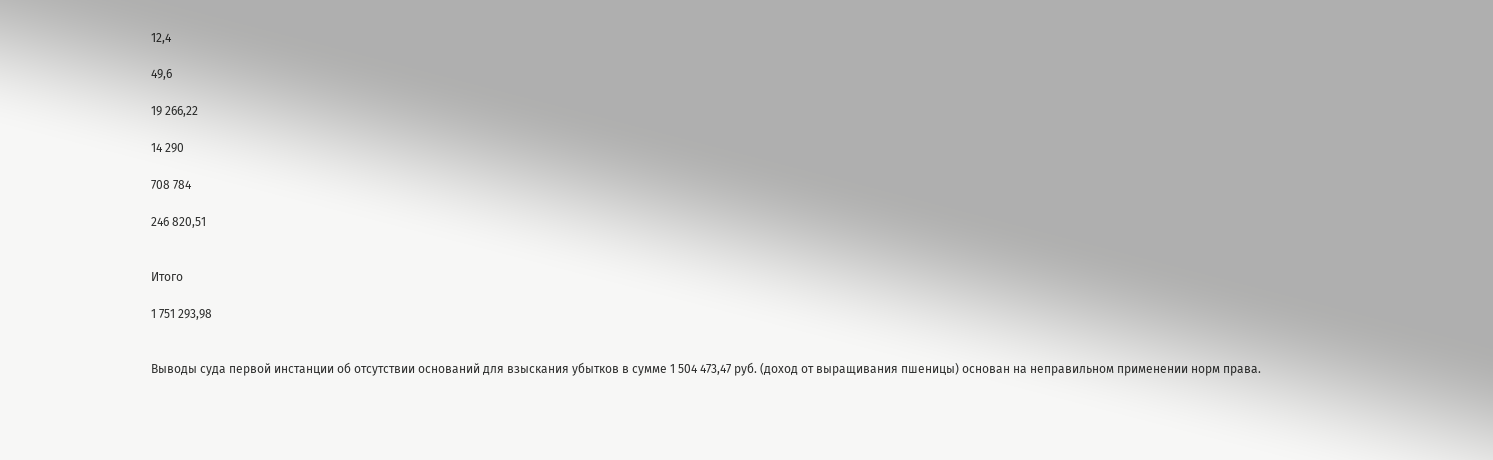12,4

49,6

19 266,22

14 290

708 784

246 820,51


Итого

1 751 293,98


Выводы суда первой инстанции об отсутствии оснований для взыскания убытков в сумме 1 504 473,47 руб. (доход от выращивания пшеницы) основан на неправильном применении норм права.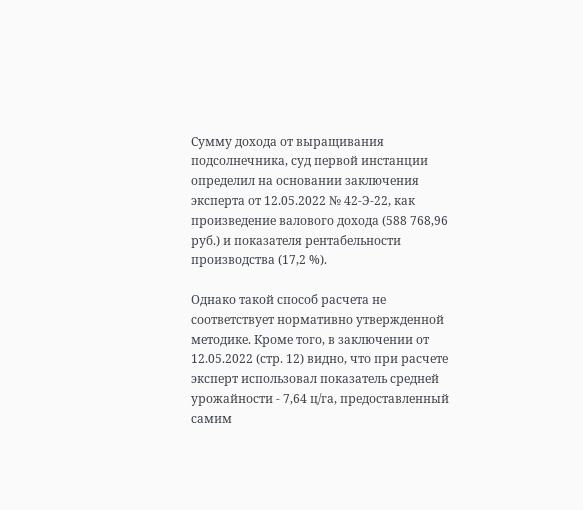Сумму дохода от выращивания подсолнечника, суд первой инстанции определил на основании заключения эксперта от 12.05.2022 № 42-Э-22, как произведение валового дохода (588 768,96 руб.) и показателя рентабельности производства (17,2 %).

Однако такой способ расчета не соответствует нормативно утвержденной методике. Кроме того, в заключении от 12.05.2022 (стр. 12) видно, что при расчете эксперт использовал показатель средней урожайности - 7,64 ц/га, предоставленный самим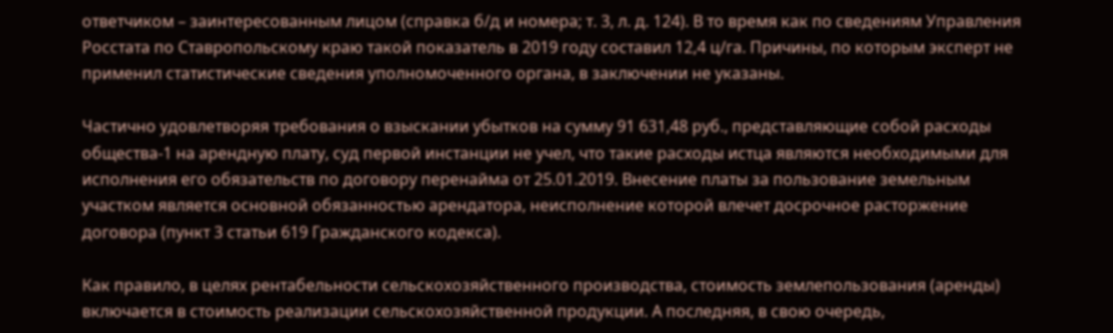ответчиком – заинтересованным лицом (справка б/д и номера; т. 3, л. д. 124). В то время как по сведениям Управления Росстата по Ставропольскому краю такой показатель в 2019 году составил 12,4 ц/га. Причины, по которым эксперт не применил статистические сведения уполномоченного органа, в заключении не указаны.

Частично удовлетворяя требования о взыскании убытков на сумму 91 631,48 руб., представляющие собой расходы общества-1 на арендную плату, суд первой инстанции не учел, что такие расходы истца являются необходимыми для исполнения его обязательств по договору перенайма от 25.01.2019. Внесение платы за пользование земельным участком является основной обязанностью арендатора, неисполнение которой влечет досрочное расторжение договора (пункт 3 статьи 619 Гражданского кодекса).

Как правило, в целях рентабельности сельскохозяйственного производства, стоимость землепользования (аренды) включается в стоимость реализации сельскохозяйственной продукции. А последняя, в свою очередь,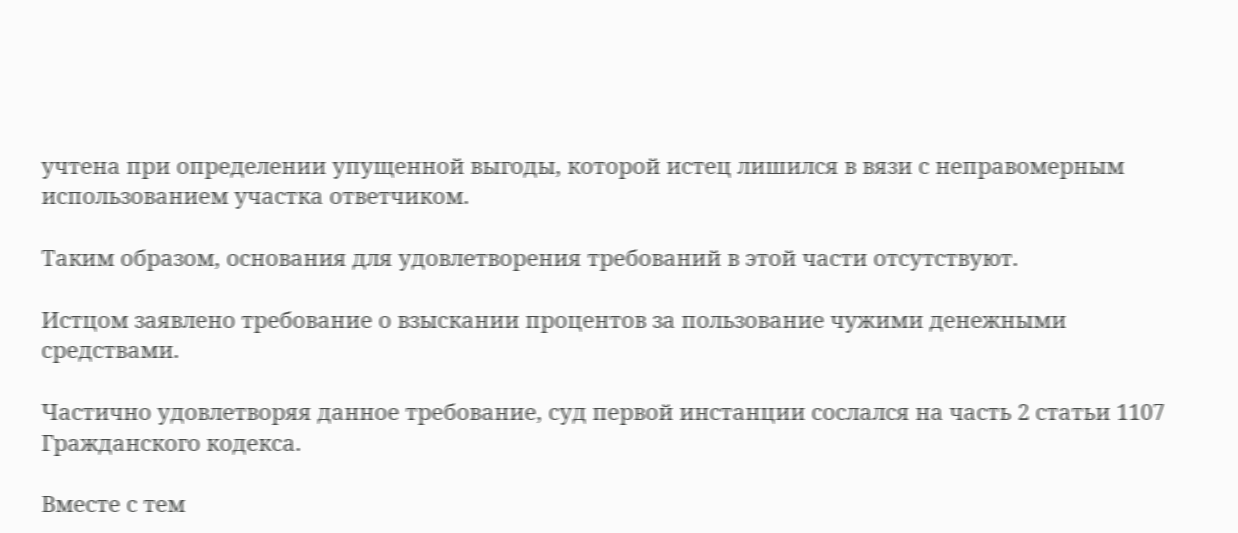учтена при определении упущенной выгоды, которой истец лишился в вязи с неправомерным использованием участка ответчиком.

Таким образом, основания для удовлетворения требований в этой части отсутствуют.

Истцом заявлено требование о взыскании процентов за пользование чужими денежными средствами.

Частично удовлетворяя данное требование, суд первой инстанции сослался на часть 2 статьи 1107 Гражданского кодекса.

Вместе с тем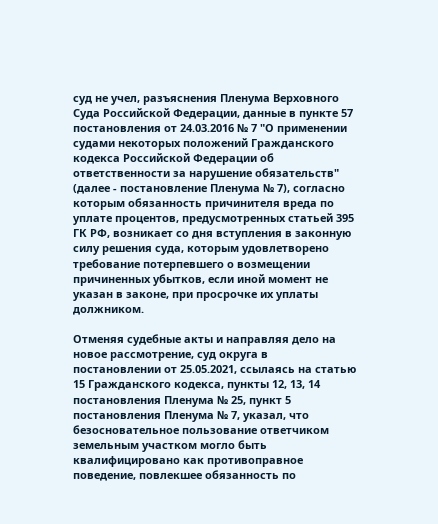суд не учел, разъяснения Пленума Верховного Суда Российской Федерации, данные в пункте 57 постановления от 24.03.2016 № 7 "О применении судами некоторых положений Гражданского кодекса Российской Федерации об ответственности за нарушение обязательств" (далее - постановление Пленума № 7), согласно которым обязанность причинителя вреда по уплате процентов, предусмотренных статьей 395 ГК РФ, возникает со дня вступления в законную силу решения суда, которым удовлетворено требование потерпевшего о возмещении причиненных убытков, если иной момент не указан в законе, при просрочке их уплаты должником.

Отменяя судебные акты и направляя дело на новое рассмотрение, суд округа в постановлении от 25.05.2021, ссылаясь на статью 15 Гражданского кодекса, пункты 12, 13, 14 постановления Пленума № 25, пункт 5 постановления Пленума № 7, указал, что безосновательное пользование ответчиком земельным участком могло быть квалифицировано как противоправное поведение, повлекшее обязанность по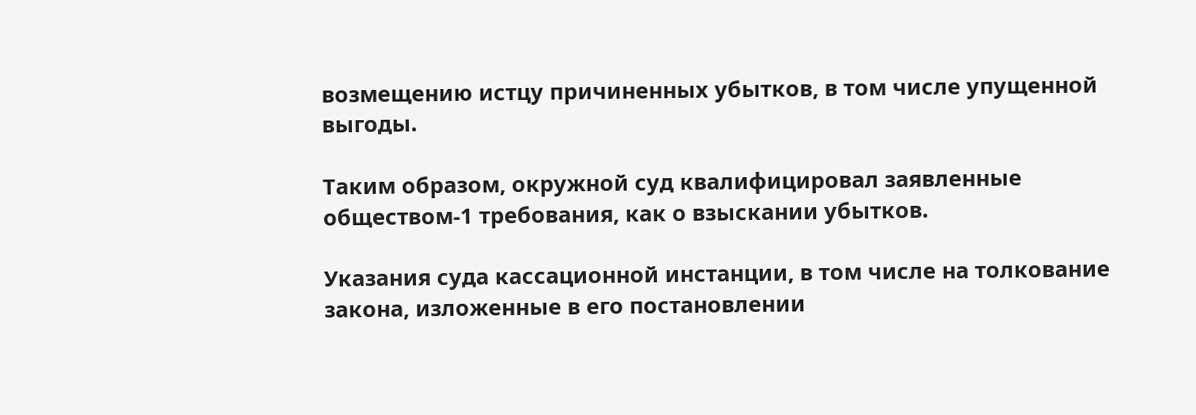возмещению истцу причиненных убытков, в том числе упущенной выгоды.

Таким образом, окружной суд квалифицировал заявленные обществом-1 требования, как о взыскании убытков.

Указания суда кассационной инстанции, в том числе на толкование закона, изложенные в его постановлении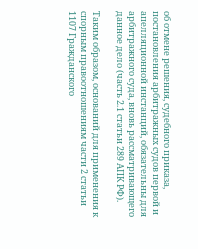об отмене решения, судебного приказа, постановления арбитражных судов первой и апелляционной инстанций, обязательны для арбитражного суда, вновь рассматривающего данное дело (часть 2.1 статьи 289 АПК РФ).

Таким образом, оснований для применения к спорным правоотношениям части 2 статьи 1107 Гражданского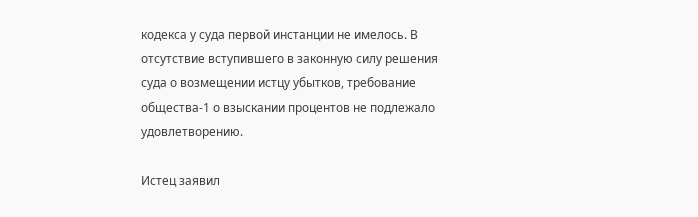кодекса у суда первой инстанции не имелось. В отсутствие вступившего в законную силу решения суда о возмещении истцу убытков, требование общества-1 о взыскании процентов не подлежало удовлетворению.

Истец заявил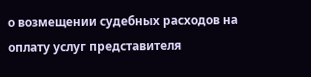о возмещении судебных расходов на оплату услуг представителя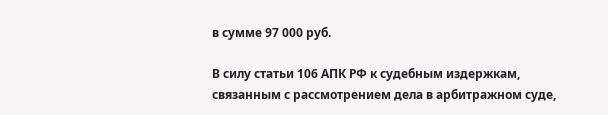в сумме 97 000 руб.

В силу статьи 106 АПК РФ к судебным издержкам, связанным с рассмотрением дела в арбитражном суде,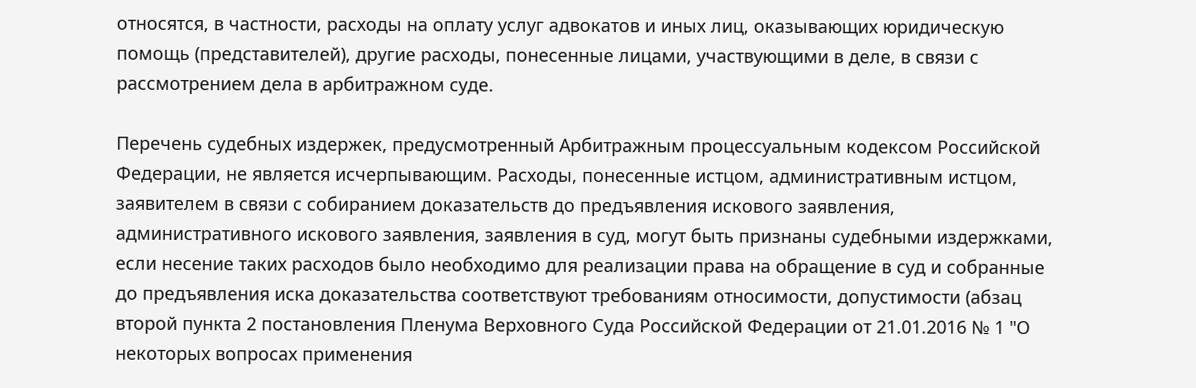относятся, в частности, расходы на оплату услуг адвокатов и иных лиц, оказывающих юридическую помощь (представителей), другие расходы, понесенные лицами, участвующими в деле, в связи с рассмотрением дела в арбитражном суде.

Перечень судебных издержек, предусмотренный Арбитражным процессуальным кодексом Российской Федерации, не является исчерпывающим. Расходы, понесенные истцом, административным истцом, заявителем в связи с собиранием доказательств до предъявления искового заявления, административного искового заявления, заявления в суд, могут быть признаны судебными издержками, если несение таких расходов было необходимо для реализации права на обращение в суд и собранные до предъявления иска доказательства соответствуют требованиям относимости, допустимости (абзац второй пункта 2 постановления Пленума Верховного Суда Российской Федерации от 21.01.2016 № 1 "О некоторых вопросах применения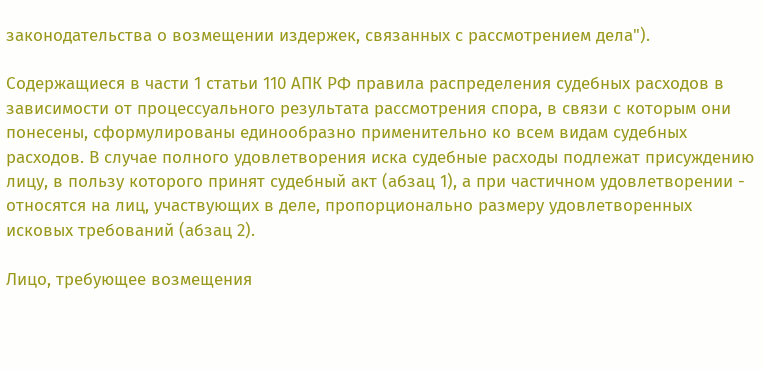законодательства о возмещении издержек, связанных с рассмотрением дела").

Содержащиеся в части 1 статьи 110 АПК РФ правила распределения судебных расходов в зависимости от процессуального результата рассмотрения спора, в связи с которым они понесены, сформулированы единообразно применительно ко всем видам судебных расходов. В случае полного удовлетворения иска судебные расходы подлежат присуждению лицу, в пользу которого принят судебный акт (абзац 1), а при частичном удовлетворении - относятся на лиц, участвующих в деле, пропорционально размеру удовлетворенных исковых требований (абзац 2).

Лицо, требующее возмещения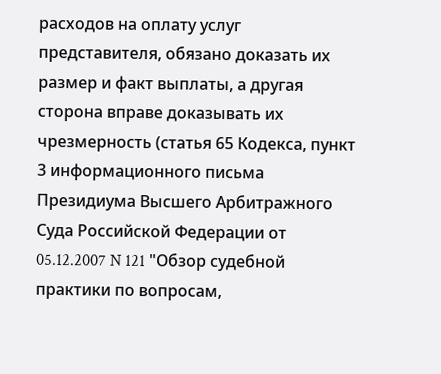расходов на оплату услуг представителя, обязано доказать их размер и факт выплаты, а другая сторона вправе доказывать их чрезмерность (статья 65 Кодекса, пункт 3 информационного письма Президиума Высшего Арбитражного Суда Российской Федерации от 05.12.2007 N 121 "Обзор судебной практики по вопросам,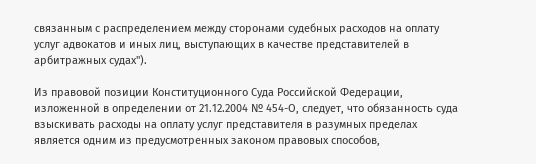связанным с распределением между сторонами судебных расходов на оплату услуг адвокатов и иных лиц, выступающих в качестве представителей в арбитражных судах").

Из правовой позиции Конституционного Суда Российской Федерации, изложенной в определении от 21.12.2004 № 454-О, следует, что обязанность суда взыскивать расходы на оплату услуг представителя в разумных пределах является одним из предусмотренных законом правовых способов,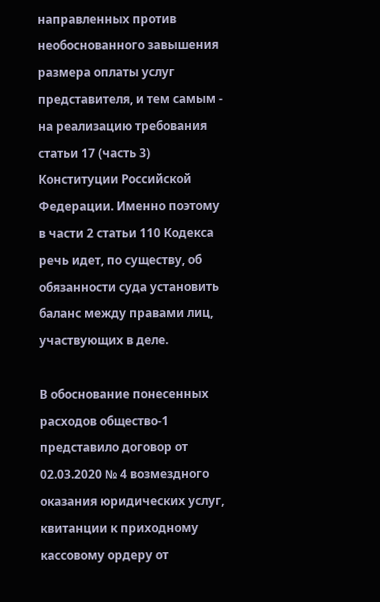направленных против необоснованного завышения размера оплаты услуг представителя, и тем самым - на реализацию требования статьи 17 (часть 3) Конституции Российской Федерации. Именно поэтому в части 2 статьи 110 Кодекса речь идет, по существу, об обязанности суда установить баланс между правами лиц, участвующих в деле.

В обоснование понесенных расходов общество-1 представило договор от 02.03.2020 № 4 возмездного оказания юридических услуг, квитанции к приходному кассовому ордеру от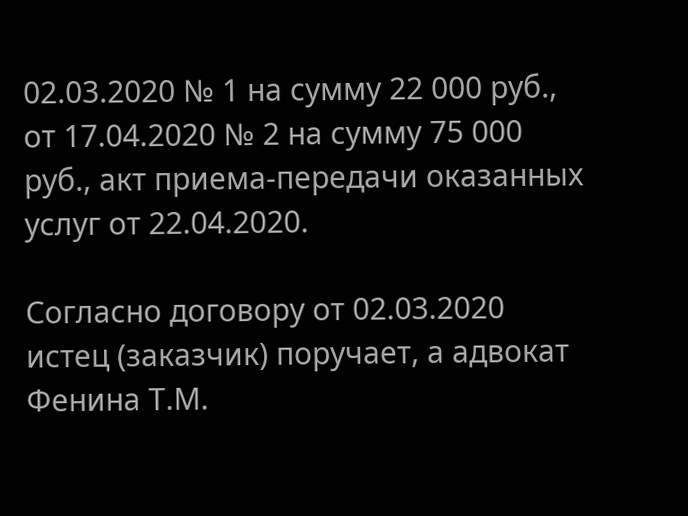02.03.2020 № 1 на сумму 22 000 руб., от 17.04.2020 № 2 на сумму 75 000 руб., акт приема-передачи оказанных услуг от 22.04.2020.

Согласно договору от 02.03.2020 истец (заказчик) поручает, а адвокат Фенина Т.М.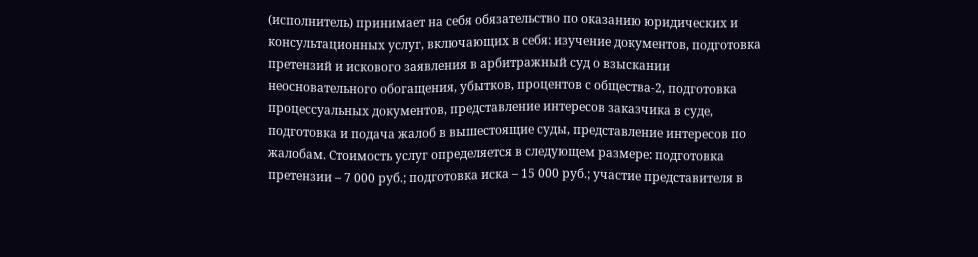(исполнитель) принимает на себя обязательство по оказанию юридических и консультационных услуг, включающих в себя: изучение документов, подготовка претензий и искового заявления в арбитражный суд о взыскании неосновательного обогащения, убытков, процентов с общества-2, подготовка процессуальных документов, представление интересов заказчика в суде, подготовка и подача жалоб в вышестоящие суды, представление интересов по жалобам. Стоимость услуг определяется в следующем размере: подготовка претензии – 7 000 руб.; подготовка иска – 15 000 руб.; участие представителя в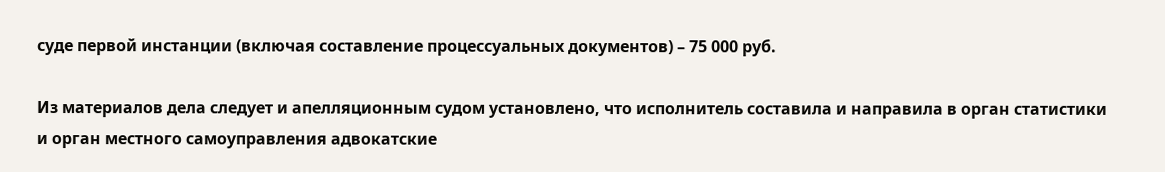суде первой инстанции (включая составление процессуальных документов) – 75 000 руб.

Из материалов дела следует и апелляционным судом установлено, что исполнитель составила и направила в орган статистики и орган местного самоуправления адвокатские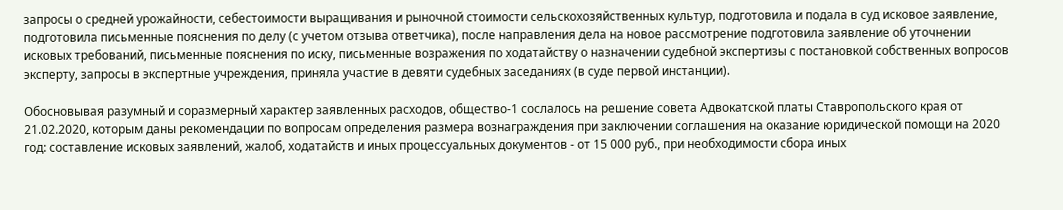запросы о средней урожайности, себестоимости выращивания и рыночной стоимости сельскохозяйственных культур, подготовила и подала в суд исковое заявление, подготовила письменные пояснения по делу (с учетом отзыва ответчика), после направления дела на новое рассмотрение подготовила заявление об уточнении исковых требований, письменные пояснения по иску, письменные возражения по ходатайству о назначении судебной экспертизы с постановкой собственных вопросов эксперту, запросы в экспертные учреждения, приняла участие в девяти судебных заседаниях (в суде первой инстанции).

Обосновывая разумный и соразмерный характер заявленных расходов, общество-1 сослалось на решение совета Адвокатской платы Ставропольского края от 21.02.2020, которым даны рекомендации по вопросам определения размера вознаграждения при заключении соглашения на оказание юридической помощи на 2020 год: составление исковых заявлений, жалоб, ходатайств и иных процессуальных документов - от 15 000 руб., при необходимости сбора иных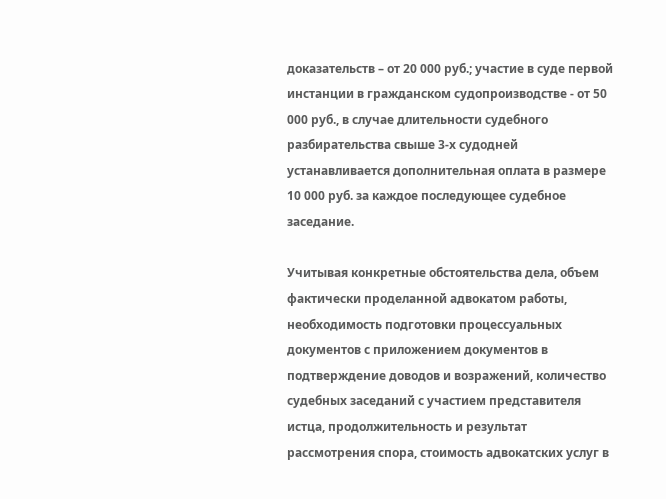доказательств – от 20 000 руб.; участие в суде первой инстанции в гражданском судопроизводстве - от 50 000 руб., в случае длительности судебного разбирательства свыше 3-х судодней устанавливается дополнительная оплата в размере 10 000 руб. за каждое последующее судебное заседание.

Учитывая конкретные обстоятельства дела, объем фактически проделанной адвокатом работы, необходимость подготовки процессуальных документов с приложением документов в подтверждение доводов и возражений, количество судебных заседаний с участием представителя истца, продолжительность и результат рассмотрения спора, стоимость адвокатских услуг в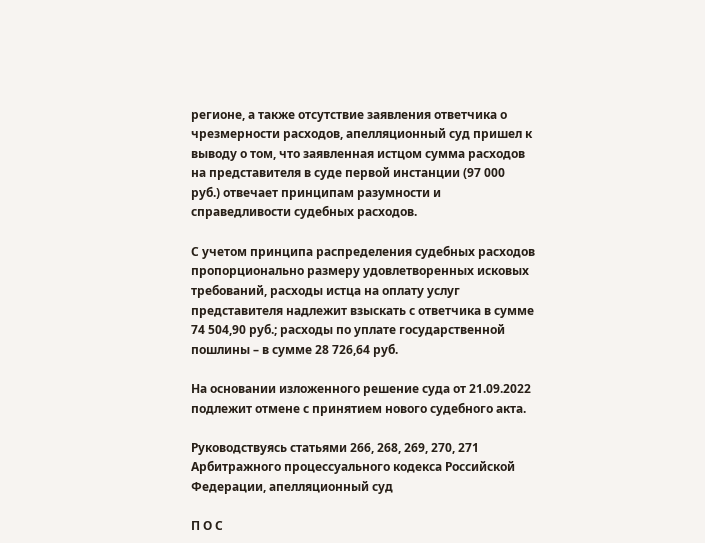регионе, а также отсутствие заявления ответчика о чрезмерности расходов, апелляционный суд пришел к выводу о том, что заявленная истцом сумма расходов на представителя в суде первой инстанции (97 000 руб.) отвечает принципам разумности и справедливости судебных расходов.

С учетом принципа распределения судебных расходов пропорционально размеру удовлетворенных исковых требований, расходы истца на оплату услуг представителя надлежит взыскать с ответчика в сумме 74 504,90 руб.; расходы по уплате государственной пошлины – в сумме 28 726,64 руб.

На основании изложенного решение суда от 21.09.2022 подлежит отмене с принятием нового судебного акта.

Руководствуясь статьями 266, 268, 269, 270, 271 Арбитражного процессуального кодекса Российской Федерации, апелляционный суд

П О С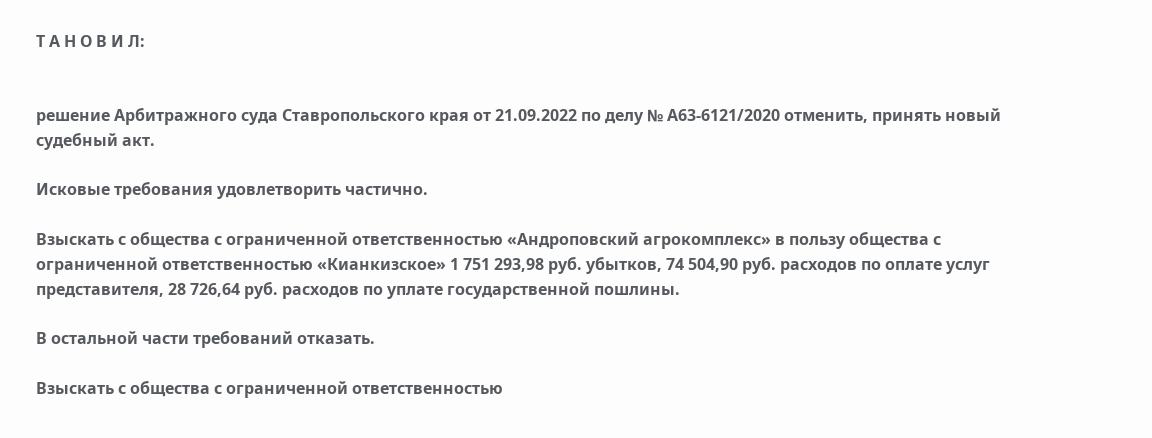Т А Н О В И Л:


решение Арбитражного суда Ставропольского края от 21.09.2022 по делу № А63-6121/2020 отменить, принять новый судебный акт.

Исковые требования удовлетворить частично.

Взыскать с общества с ограниченной ответственностью «Андроповский агрокомплекс» в пользу общества с ограниченной ответственностью «Кианкизское» 1 751 293,98 руб. убытков, 74 504,90 руб. расходов по оплате услуг представителя, 28 726,64 руб. расходов по уплате государственной пошлины.

В остальной части требований отказать.

Взыскать с общества с ограниченной ответственностью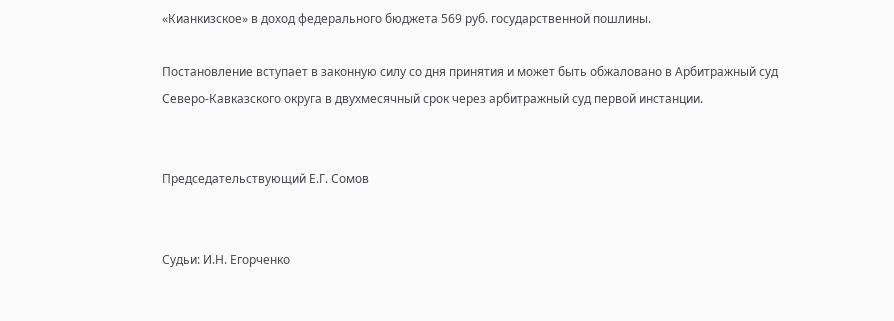«Кианкизское» в доход федерального бюджета 569 руб. государственной пошлины.

Постановление вступает в законную силу со дня принятия и может быть обжаловано в Арбитражный суд Северо-Кавказского округа в двухмесячный срок через арбитражный суд первой инстанции.


Председательствующий Е.Г. Сомов


Судьи: И.Н. Егорченко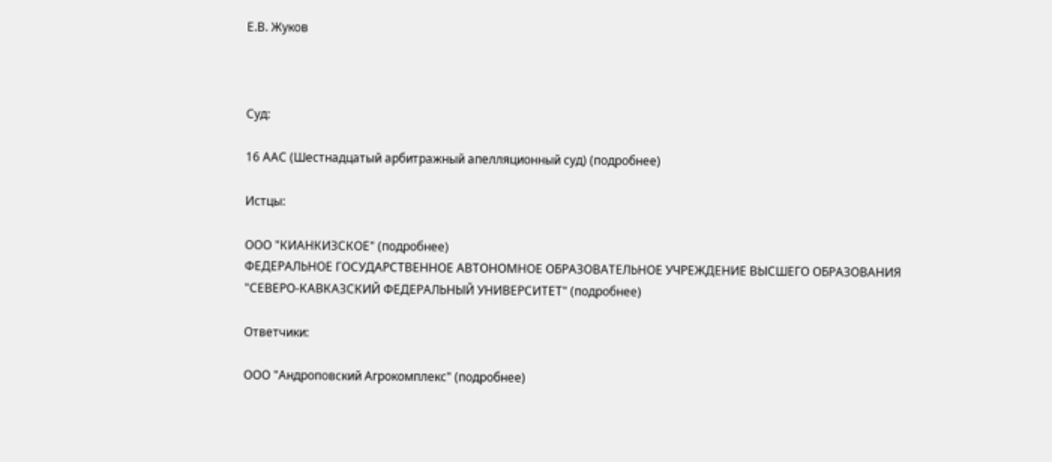Е.В. Жуков



Суд:

16 ААС (Шестнадцатый арбитражный апелляционный суд) (подробнее)

Истцы:

ООО "КИАНКИЗСКОЕ" (подробнее)
ФЕДЕРАЛЬНОЕ ГОСУДАРСТВЕННОЕ АВТОНОМНОЕ ОБРАЗОВАТЕЛЬНОЕ УЧРЕЖДЕНИЕ ВЫСШЕГО ОБРАЗОВАНИЯ "СЕВЕРО-КАВКАЗСКИЙ ФЕДЕРАЛЬНЫЙ УНИВЕРСИТЕТ" (подробнее)

Ответчики:

ООО "Андроповский Агрокомплекс" (подробнее)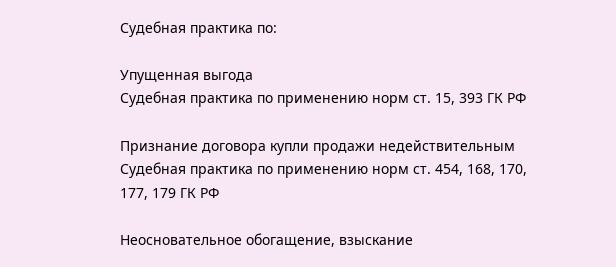Судебная практика по:

Упущенная выгода
Судебная практика по применению норм ст. 15, 393 ГК РФ

Признание договора купли продажи недействительным
Судебная практика по применению норм ст. 454, 168, 170, 177, 179 ГК РФ

Неосновательное обогащение, взыскание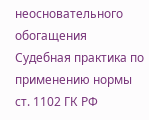неосновательного обогащения
Судебная практика по применению нормы ст. 1102 ГК РФ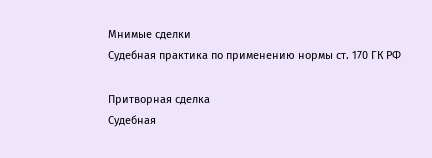Мнимые сделки
Судебная практика по применению нормы ст. 170 ГК РФ

Притворная сделка
Судебная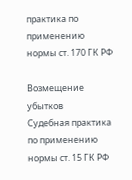практика по применению нормы ст. 170 ГК РФ

Возмещение убытков
Судебная практика по применению нормы ст. 15 ГК РФ